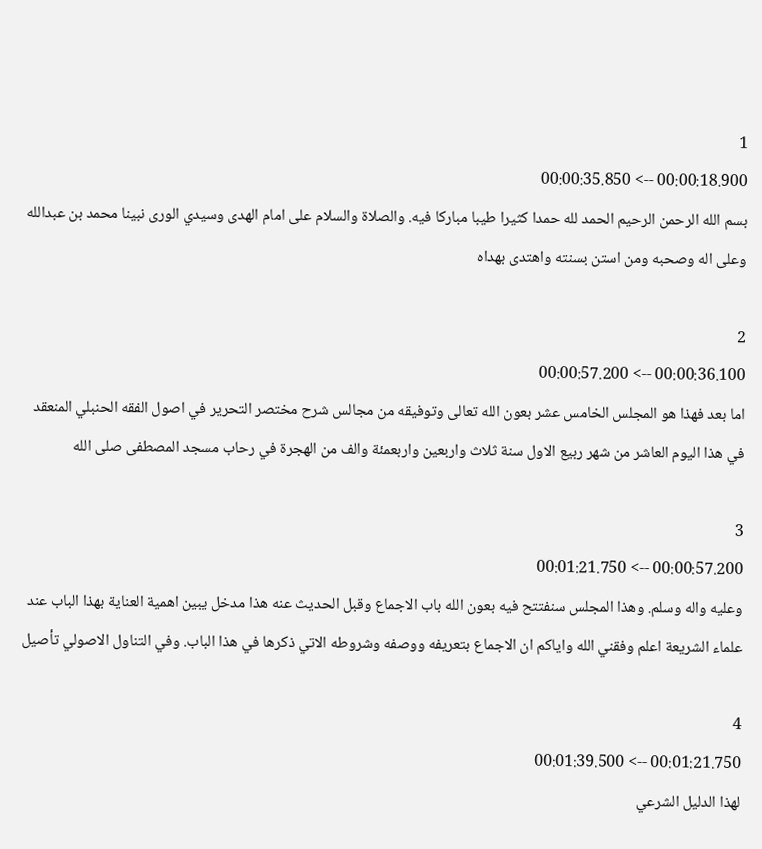1
00:00:18.900 --> 00:00:35.850
بسم الله الرحمن الرحيم الحمد لله حمدا كثيرا طيبا مباركا فيه. والصلاة والسلام على امام الهدى وسيدي الورى نبينا محمد بن عبدالله وعلى اله وصحبه ومن استن بسنته واهتدى بهداه

2
00:00:36.100 --> 00:00:57.200
اما بعد فهذا هو المجلس الخامس عشر بعون الله تعالى وتوفيقه من مجالس شرح مختصر التحرير في اصول الفقه الحنبلي المنعقد في هذا اليوم العاشر من شهر ربيع الاول سنة ثلاث واربعين واربعمئة والف من الهجرة في رحاب مسجد المصطفى صلى الله

3
00:00:57.200 --> 00:01:21.750
وعليه واله وسلم. وهذا المجلس سنفتتح فيه بعون الله باب الاجماع وقبل الحديث عنه هذا مدخل يبين اهمية العناية بهذا الباب عند علماء الشريعة اعلم وفقني الله واياكم ان الاجماع بتعريفه ووصفه وشروطه الاتي ذكرها في هذا الباب. وفي التناول الاصولي تأصيل

4
00:01:21.750 --> 00:01:39.500
لهذا الدليل الشرعي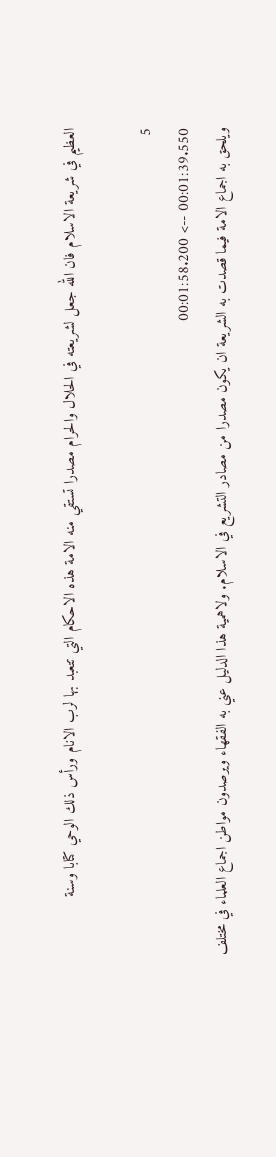العظيم في شريعة الاسلام فان الله جعل لشريعته في الحلال والحرام مصدرا تستقي منه الامة هذه الاحكام التي تتعبد بها لرب الانام ورأس ذلك الوحي كتابا وسنة

5
00:01:39.550 --> 00:01:58.200
ويلحق به اجماع الامة فيما قصدت به الشريعة ان يكون مصدرا من مصادر التشريع في الاسلام. ولاهمية هذا الدليل عني به الفقهاء ويرصدون مواطن اجماع العلماء في مختلف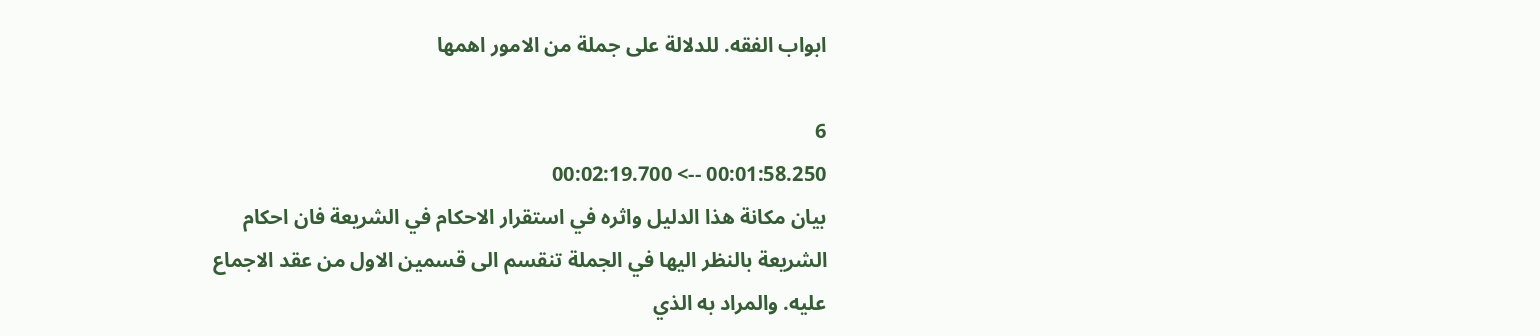ابواب الفقه. للدلالة على جملة من الامور اهمها

6
00:01:58.250 --> 00:02:19.700
بيان مكانة هذا الدليل واثره في استقرار الاحكام في الشريعة فان احكام الشريعة بالنظر اليها في الجملة تنقسم الى قسمين الاول من عقد الاجماع عليه. والمراد به الذي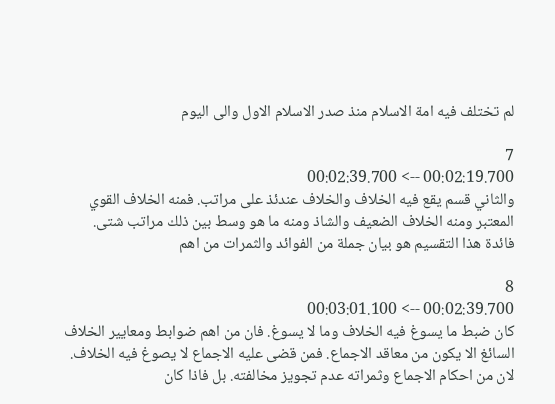لم تختلف فيه امة الاسلام منذ صدر الاسلام الاول والى اليوم

7
00:02:19.700 --> 00:02:39.700
والثاني قسم يقع فيه الخلاف والخلاف عندئذ على مراتب. فمنه الخلاف القوي المعتبر ومنه الخلاف الضعيف والشاذ ومنه ما هو وسط بين ذلك مراتب شتى. فائدة هذا التقسيم هو بيان جملة من الفوائد والثمرات من اهم

8
00:02:39.700 --> 00:03:01.100
كان ضبط ما يسوغ فيه الخلاف وما لا يسوغ. فان من اهم ضوابط ومعايير الخلاف السائغ الا يكون من معاقد الاجماع. فمن قضى عليه الاجماع لا يصوغ فيه الخلاف. لان من احكام الاجماع وثمراته عدم تجويز مخالفته. بل فاذا كان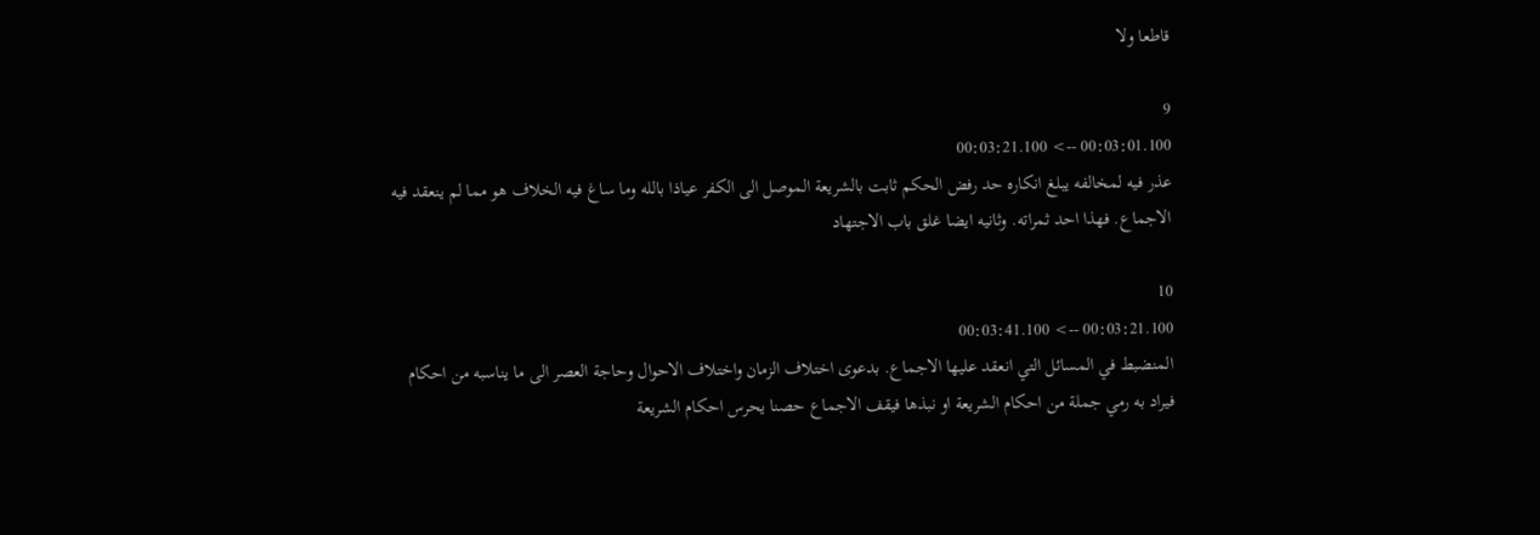قاطعا ولا

9
00:03:01.100 --> 00:03:21.100
عذر فيه لمخالفه يبلغ انكاره حد رفض الحكم ثابت بالشريعة الموصل الى الكفر عياذا بالله وما ساغ فيه الخلاف هو مما لم ينعقد فيه الاجماع. فهذا احد ثمراته. وثانيه ايضا غلق باب الاجتهاد

10
00:03:21.100 --> 00:03:41.100
المنضبط في المسائل التي انعقد عليها الاجماع. بدعوى اختلاف الزمان واختلاف الاحوال وحاجة العصر الى ما يناسبه من احكام فيراد به رمي جملة من احكام الشريعة او نبذها فيقف الاجماع حصنا يحرس احكام الشريعة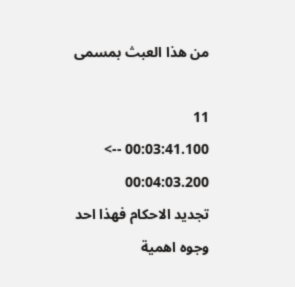من هذا العبث بمسمى

11
00:03:41.100 --> 00:04:03.200
تجديد الاحكام فهذا احد وجوه اهمية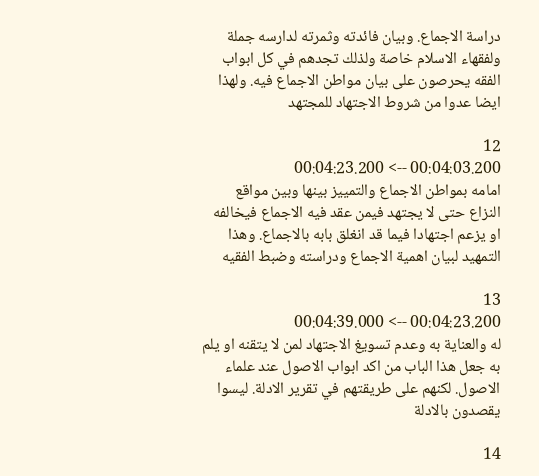دراسة الاجماع. وبيان فائدته وثمرته لدارسه جملة ولفقهاء الاسلام خاصة ولذلك تجدهم في كل ابواب الفقه يحرصون على بيان مواطن الاجماع فيه. ولهذا ايضا عدوا من شروط الاجتهاد للمجتهد

12
00:04:03.200 --> 00:04:23.200
امامه بمواطن الاجماع والتمييز بينها وبين مواقع النزاع حتى لا يجتهد فيمن عقد فيه الاجماع فيخالفه او يزعم اجتهادا فيما قد انغلق بابه بالاجماع. وهذا التمهيد لبيان اهمية الاجماع ودراسته وضبط الفقيه

13
00:04:23.200 --> 00:04:39.000
له والعناية به وعدم تسويغ الاجتهاد لمن لا يتقنه او يلم به جعل هذا الباب من اكد ابواب الاصول عند علماء الاصول. لكنهم على طريقتهم في تقرير الادلة. ليسوا يقصدون بالادلة

14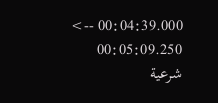00:04:39.000 --> 00:05:09.250
شرعية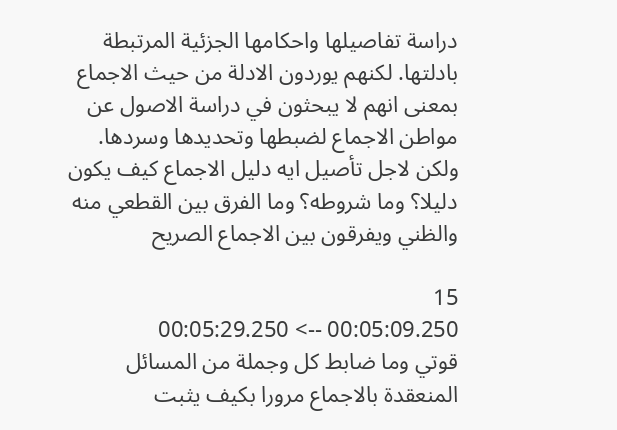دراسة تفاصيلها واحكامها الجزئية المرتبطة بادلتها. لكنهم يوردون الادلة من حيث الاجماع بمعنى انهم لا يبحثون في دراسة الاصول عن مواطن الاجماع لضبطها وتحديدها وسردها. ولكن لاجل تأصيل ايه دليل الاجماع كيف يكون دليلا؟ وما شروطه؟ وما الفرق بين القطعي منه والظني ويفرقون بين الاجماع الصريح

15
00:05:09.250 --> 00:05:29.250
قوتي وما ضابط كل وجملة من المسائل المنعقدة بالاجماع مرورا بكيف يثبت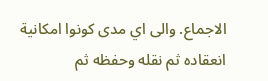الاجماع. والى اي مدى كونوا امكانية انعقاده ثم نقله وحفظه ثم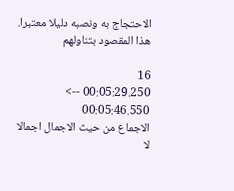الاحتجاج به ونصبه دليلا معتبرا. هذا المقصود بتناولهم

16
00:05:29.250 --> 00:05:46.550
الاجماع من حيث الاجمال اجمالا لا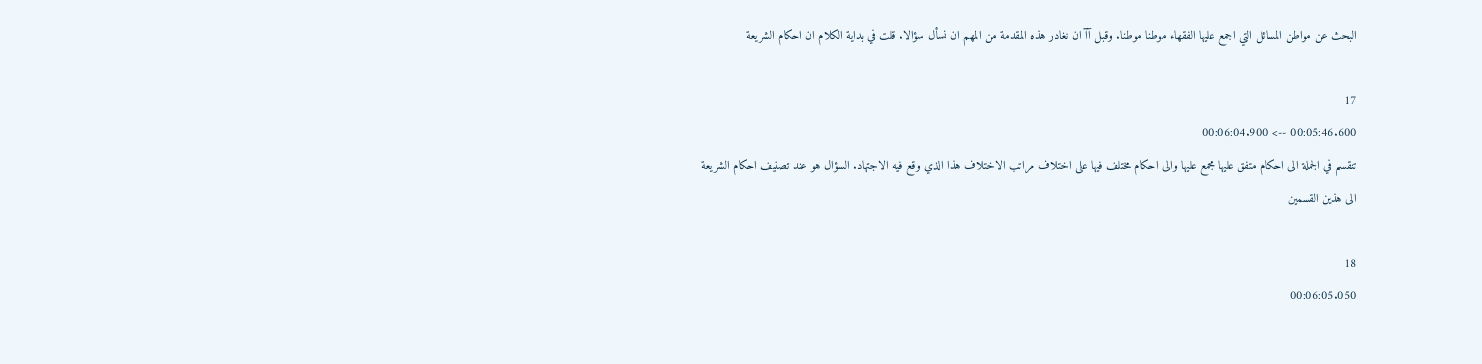البحث عن مواطن المسائل التي اجمع عليها الفقهاء موطنا موطنا. وقبل آآ ان نغادر هذه المقدمة من المهم ان نسأل سؤالا. قلت في بداية الكلام ان احكام الشريعة

17
00:05:46.600 --> 00:06:04.900
تنقسم في الجملة الى احكام متفق عليها مجمع عليها والى احكام مختلف فيها على اختلاف مراتب الاختلاف هذا الذي وقع فيه الاجتهاد. السؤال هو عند تصنيف احكام الشريعة الى هذين القسمين

18
00:06:05.050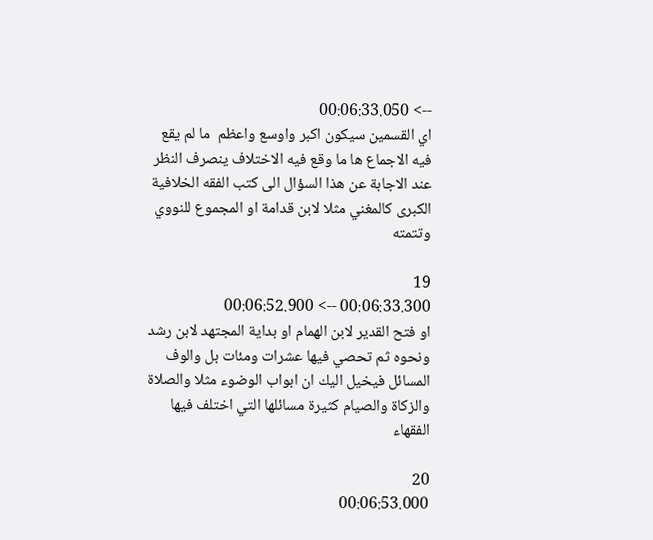--> 00:06:33.050
اي القسمين سيكون اكبر واوسع واعظم  ما لم يقع فيه الاجماع ها ما وقع فيه الاختلاف ينصرف النظر عند الاجابة عن هذا السؤال الى كتب الفقه الخلافية الكبرى كالمغني مثلا لابن قدامة او المجموع للنووي وتتمته

19
00:06:33.300 --> 00:06:52.900
او فتح القدير لابن الهمام او بداية المجتهد لابن رشد ونحوه ثم تحصي فيها عشرات ومئات بل والوف المسائل فيخيل اليك ان ابواب الوضوء مثلا والصلاة والزكاة والصيام كثيرة مسائلها التي اختلف فيها الفقهاء

20
00:06:53.000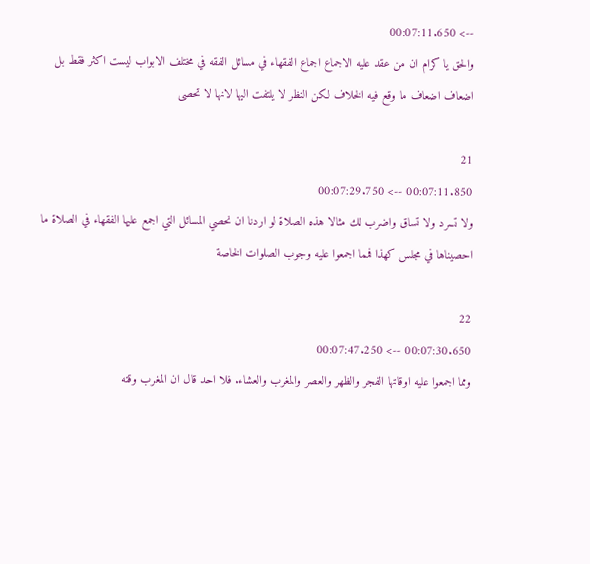--> 00:07:11.650
والحق يا كرام ان من عقد عليه الاجماع اجماع الفقهاء في مسائل الفقه في مختلف الابواب ليست اكثر فقط بل اضعاف اضعاف ما وقع فيه الخلاف لكن النظر لا يلتفت اليها لانها لا تحصى

21
00:07:11.850 --> 00:07:29.750
ولا تسرد ولا تساق واضرب لك مثالا هذه الصلاة لو اردنا ان نحصي المسائل التي اجمع عليها الفقهاء في الصلاة ما احصيناها في مجلس كهذا فمما اجمعوا عليه وجوب الصلوات الخاصة

22
00:07:30.650 --> 00:07:47.250
ومما اجمعوا عليه اوقاتها الفجر والظهر والعصر والمغرب والعشاء. فلا احد قال ان المغرب وقته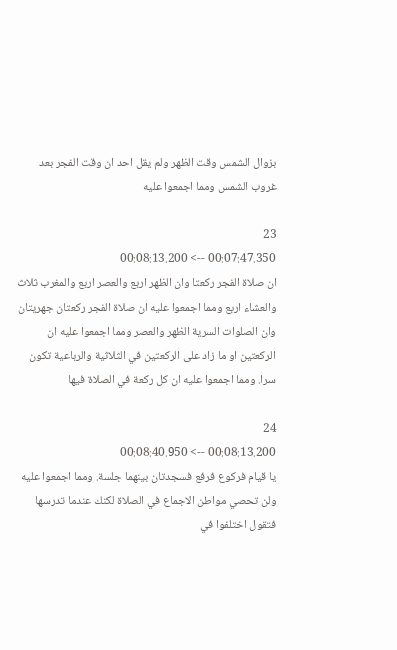بزوال الشمس وقت الظهر ولم يقل احد ان وقت الفجر بعد غروب الشمس ومما اجمعوا عليه

23
00:07:47.350 --> 00:08:13.200
ان صلاة الفجر ركعتا وان الظهر اربع والعصر اربع والمغرب ثلاث والعشاء اربع ومما اجمعوا عليه ان صلاة الفجر ركعتان جهريتان وان الصلوات السرية الظهر والعصر ومما اجمعوا عليه ان الركعتين او ما زاد على الركعتين في الثلاثية والرباعية تكون سرا. ومما اجمعوا عليه ان كل ركعة في الصلاة فيها

24
00:08:13.200 --> 00:08:40.950
يا قيام فركوع فرفع فسجدتان بينهما جلسة. ومما اجمعوا عليه ولن تحصي مواطن الاجماع في الصلاة لكنك عندما تدرسها فتقول اختلفوا في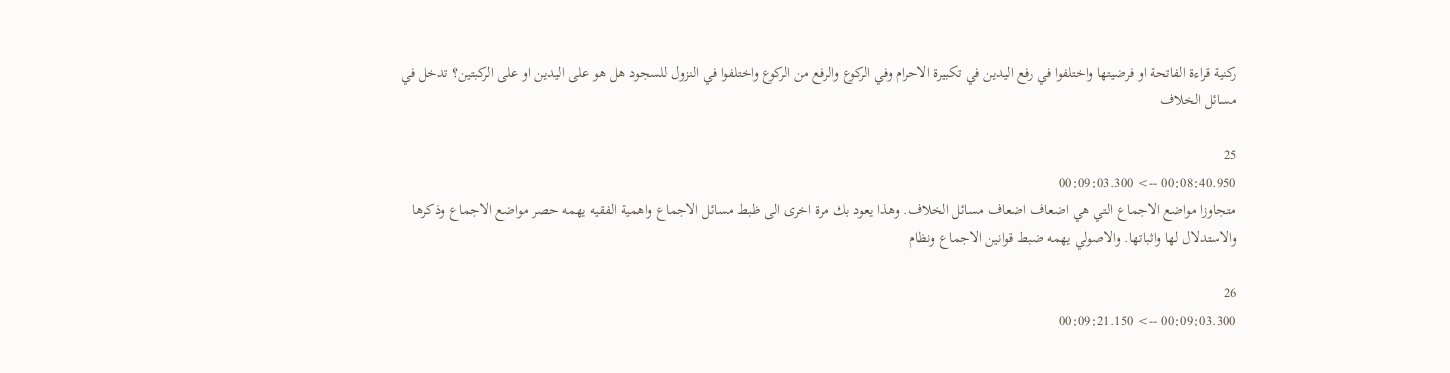ركنية قراءة الفاتحة او فرضيتها واختلفوا في رفع اليدين في تكبيرة الاحرام وفي الركوع والرفع من الركوع واختلفوا في النزول للسجود هل هو على اليدين او على الركبتين؟ تدخل في مسائل الخلاف

25
00:08:40.950 --> 00:09:03.300
متجاوزا مواضع الاجماع التي هي اضعاف اضعاف مسائل الخلاف. وهذا يعود بك مرة اخرى الى ظبط مسائل الاجماع واهمية الفقيه يهمه حصر مواضع الاجماع وذكرها والاستدلال لها واثباتها. والاصولي يهمه ضبط قوانين الاجماع ونظام

26
00:09:03.300 --> 00:09:21.150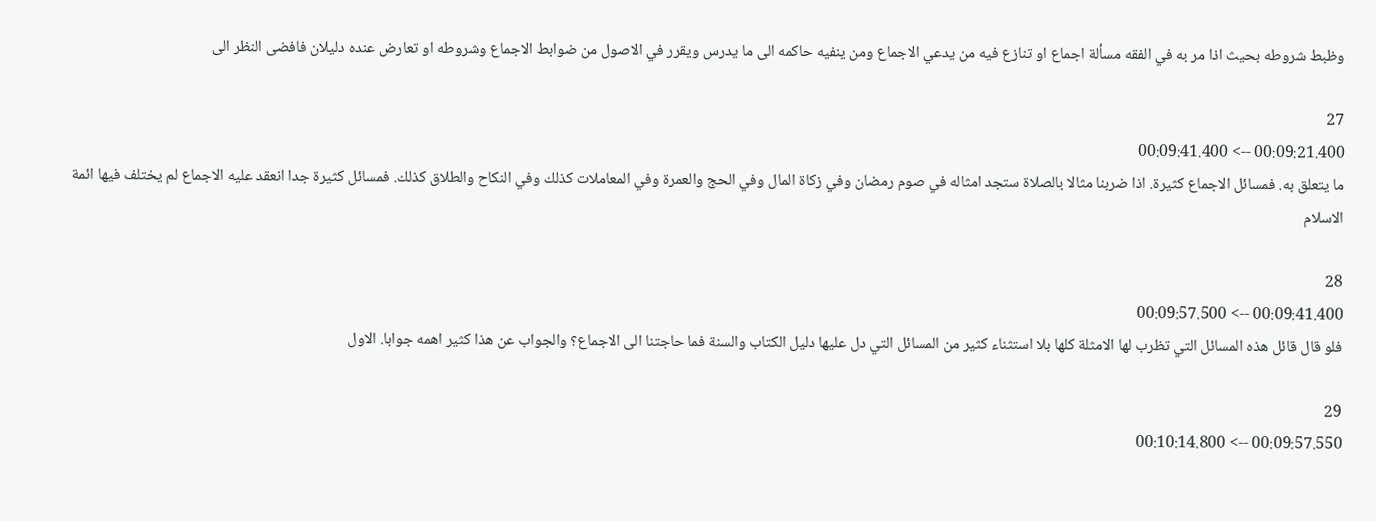وظبط شروطه بحيث اذا مر به في الفقه مسألة اجماع او تنازع فيه من يدعي الاجماع ومن ينفيه حاكمه الى ما يدرس ويقرر في الاصول من ضوابط الاجماع وشروطه او تعارض عنده دليلان فافضى النظر الى

27
00:09:21.400 --> 00:09:41.400
ما يتعلق به. فمسائل الاجماع كثيرة. اذا ضربنا مثالا بالصلاة ستجد امثاله في صوم رمضان وفي زكاة المال وفي الحج والعمرة وفي المعاملات كذلك وفي النكاح والطلاق كذلك. فمسائل كثيرة جدا انعقد عليه الاجماع لم يختلف فيها ائمة الاسلام

28
00:09:41.400 --> 00:09:57.500
فلو قال قائل هذه المسائل التي تظرب لها الامثلة كلها بلا استثناء كثير من المسائل التي دل عليها دليل الكتاب والسنة فما حاجتنا الى الاجماع؟ والجواب عن هذا كثير اهمه جوابا. الاول

29
00:09:57.550 --> 00:10:14.800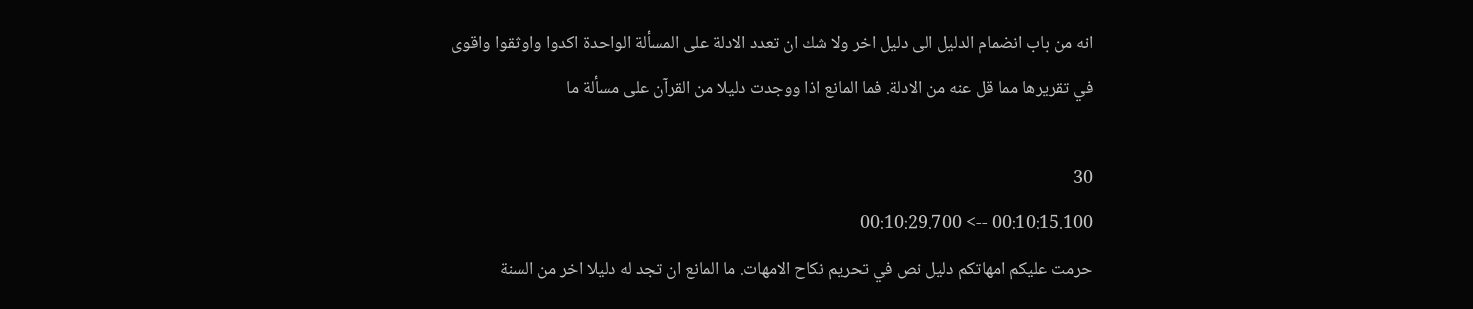انه من باب انضمام الدليل الى دليل اخر ولا شك ان تعدد الادلة على المسألة الواحدة اكدوا واوثقوا واقوى في تقريرها مما قل عنه من الادلة. فما المانع اذا ووجدت دليلا من القرآن على مسألة ما

30
00:10:15.100 --> 00:10:29.700
حرمت عليكم امهاتكم دليل نص في تحريم نكاح الامهات. ما المانع ان تجد له دليلا اخر من السنة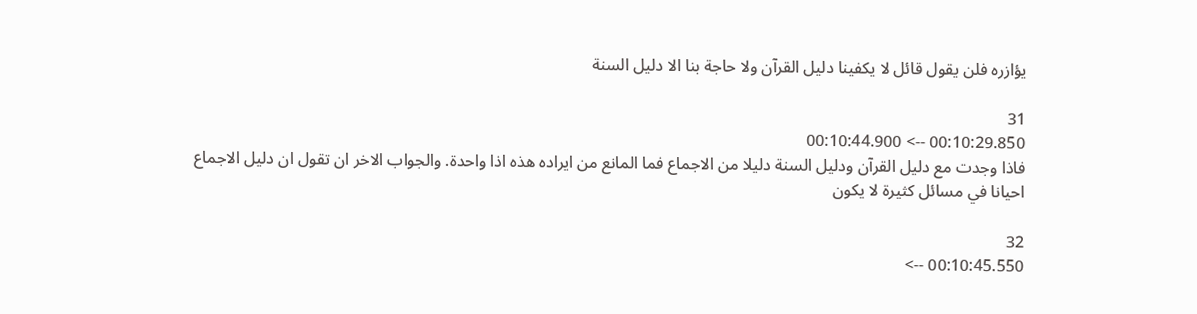يؤازره فلن يقول قائل لا يكفينا دليل القرآن ولا حاجة بنا الا دليل السنة

31
00:10:29.850 --> 00:10:44.900
فاذا وجدت مع دليل القرآن ودليل السنة دليلا من الاجماع فما المانع من ايراده هذه اذا واحدة. والجواب الاخر ان تقول ان دليل الاجماع احيانا في مسائل كثيرة لا يكون

32
00:10:45.550 -->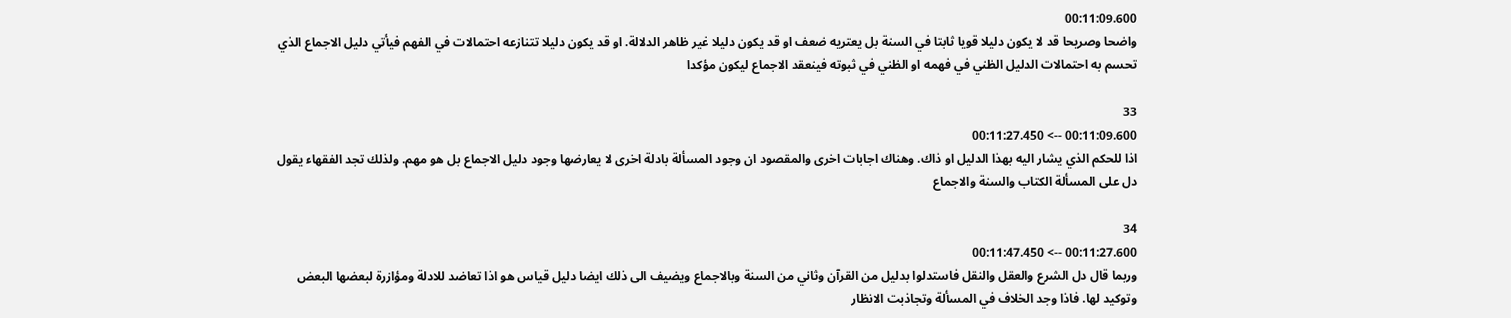00:11:09.600
واضحا وصريحا قد لا يكون دليلا قويا ثابتا في السنة بل يعتريه ضعف او قد يكون دليلا غير ظاهر الدلالة. او قد يكون دليلا تتنازعه احتمالات في الفهم فيأتي دليل الاجماع الذي تحسم به احتمالات الدليل الظني في فهمه او الظني في ثبوته فينعقد الاجماع ليكون مؤكدا

33
00:11:09.600 --> 00:11:27.450
اذا للحكم الذي يشار اليه بهذا الدليل او ذاك. وهناك اجابات اخرى والمقصود ان وجود المسألة بادلة اخرى لا يعارضها وجود دليل الاجماع بل هو مهم. ولذلك تجد الفقهاء يقول دل على المسألة الكتاب والسنة والاجماع

34
00:11:27.600 --> 00:11:47.450
وربما قال دل الشرع والعقل والنقل فاستدلوا بدليل من القرآن وثاني من السنة وبالاجماع ويضيف الى ذلك ايضا دليل قياس هو اذا تعاضد للادلة ومؤازرة لبعضها البعض وتوكيد لها. فاذا وجد الخلاف في المسألة وتجاذبت الانظار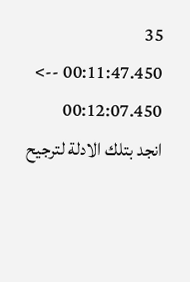35
00:11:47.450 --> 00:12:07.450
انجد بتلك الادلة لترجيح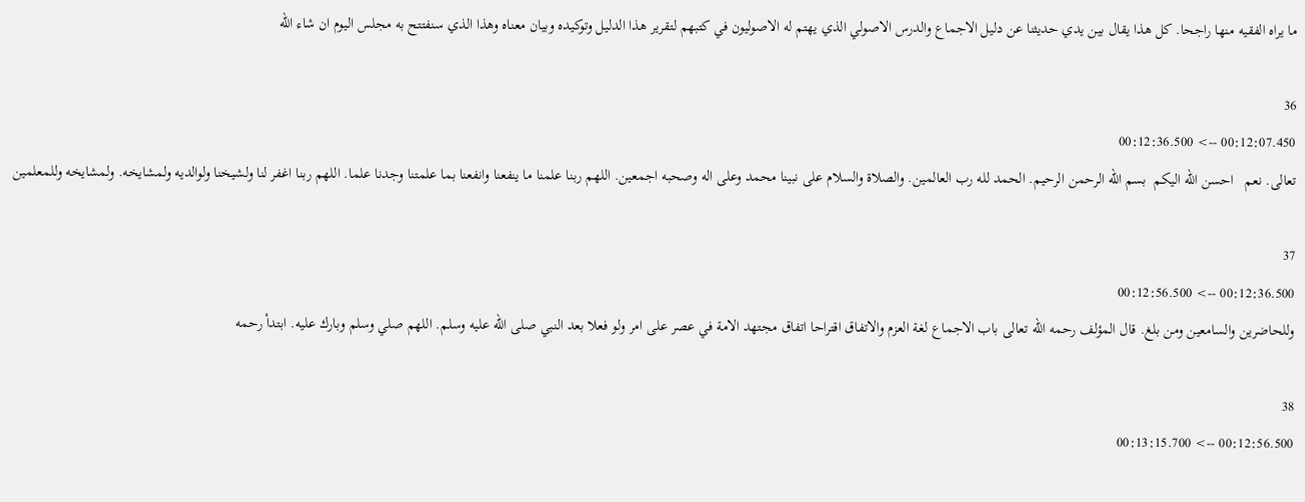ما يراه الفقيه منها راجحا. كل هذا يقال بين يدي حديثنا عن دليل الاجماع والدرس الاصولي الذي يهتم له الاصوليون في كتبهم لتقرير هذا الدليل وتوكيده وبيان معناه وهذا الذي سنفتتح به مجلس اليوم ان شاء الله

36
00:12:07.450 --> 00:12:36.500
تعالى. نعم   احسن الله اليكم  بسم الله الرحمن الرحيم. الحمد لله رب العالمين. والصلاة والسلام على نبينا محمد وعلى اله وصحبه اجمعين. اللهم ربنا علمنا ما ينفعنا وانفعنا بما علمتنا وجدنا علما. اللهم ربنا اغفر لنا ولشيخنا ولوالديه ولمشايخه. ولمشايخه وللمعلمين

37
00:12:36.500 --> 00:12:56.500
وللحاضرين والسامعين ومن بلغ. قال المؤلف رحمه الله تعالى باب الاجماع لغة العزم والاتفاق اقتراحا اتفاق مجتهد الامة في عصر على امر ولو فعلا بعد النبي صلى الله عليه وسلم. اللهم صلي وسلم وبارك عليه. ابتدأ رحمه

38
00:12:56.500 --> 00:13:15.700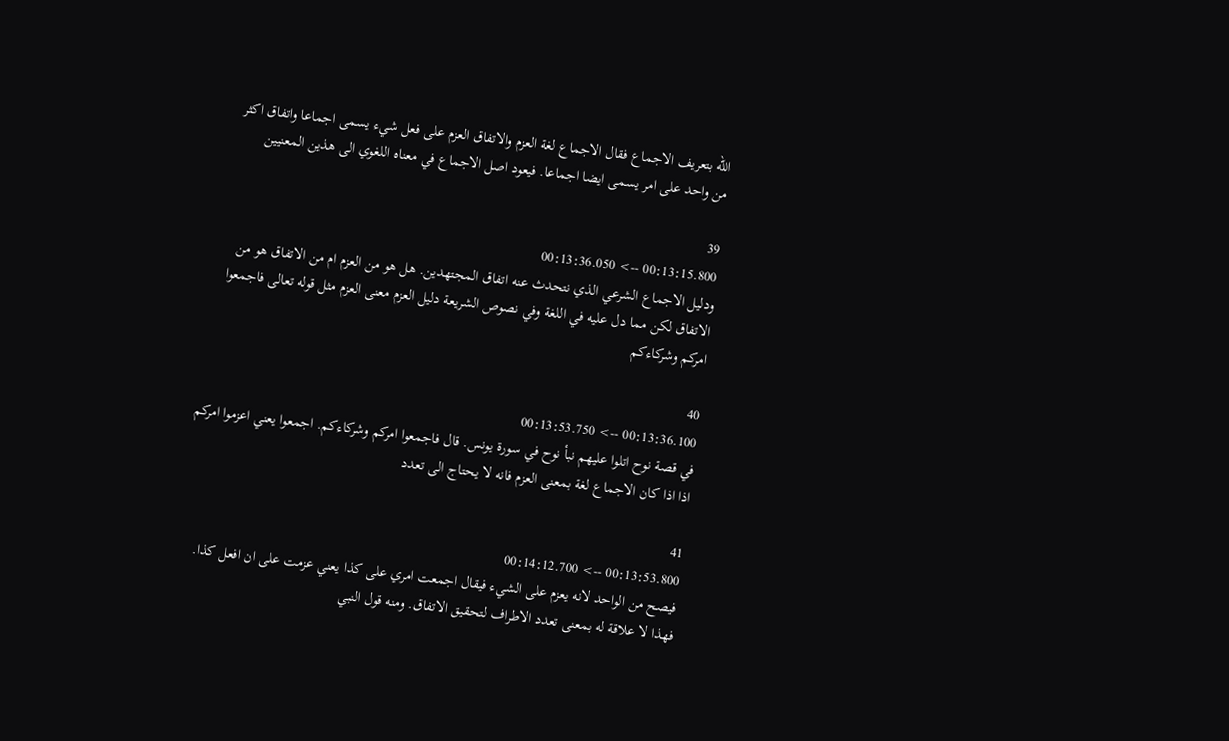الله بتعريف الاجماع فقال الاجماع لغة العزم والاتفاق العزم على فعل شيء يسمى اجماعا واتفاق اكثر من واحد على امر يسمى ايضا اجماعا. فيعود اصل الاجماع في معناه اللغوي الى هذين المعنيين

39
00:13:15.800 --> 00:13:36.050
ودليل الاجماع الشرعي الذي نتحدث عنه اتفاق المجتهدين. هل هو من العزم ام من الاتفاق هو من الاتفاق لكن مما دل عليه في اللغة وفي نصوص الشريعة دليل العزم معنى العزم مثل قوله تعالى فاجمعوا امركم وشركاءكم

40
00:13:36.100 --> 00:13:53.750
في قصة نوح اتلوا عليهم نبأ نوح في سورة يونس. قال فاجمعوا امركم وشركاءكم. اجمعوا يعني اعزموا امركم اذا اذا كان الاجماع لغة بمعنى العزم فانه لا يحتاج الى تعدد

41
00:13:53.800 --> 00:14:12.700
فيصح من الواحد لانه يعزم على الشيء فيقال اجمعت امري على كذا يعني عزمت على ان افعل كذا. فهذا لا علاقة له بمعنى تعدد الاطراف لتحقيق الاتفاق. ومنه قول النبي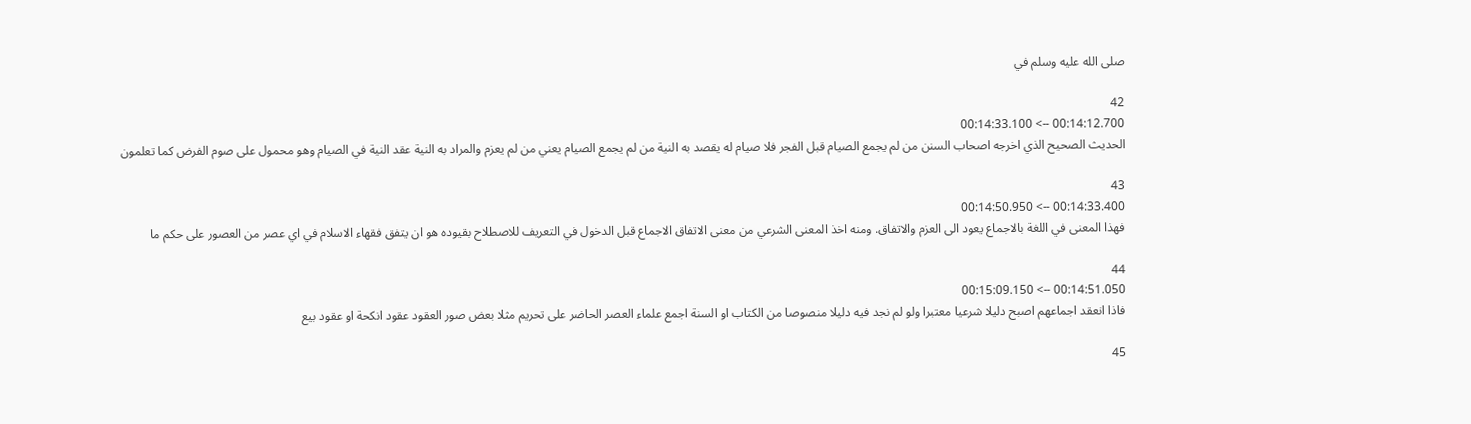صلى الله عليه وسلم في

42
00:14:12.700 --> 00:14:33.100
الحديث الصحيح الذي اخرجه اصحاب السنن من لم يجمع الصيام قبل الفجر فلا صيام له يقصد به النية من لم يجمع الصيام يعني من لم يعزم والمراد به النية عقد النية في الصيام وهو محمول على صوم الفرض كما تعلمون

43
00:14:33.400 --> 00:14:50.950
فهذا المعنى في اللغة بالاجماع يعود الى العزم والاتفاق. ومنه اخذ المعنى الشرعي من معنى الاتفاق الاجماع قبل الدخول في التعريف للاصطلاح بقيوده هو ان يتفق فقهاء الاسلام في اي عصر من العصور على حكم ما

44
00:14:51.050 --> 00:15:09.150
فاذا انعقد اجماعهم اصبح دليلا شرعيا معتبرا ولو لم نجد فيه دليلا منصوصا من الكتاب او السنة اجمع علماء العصر الحاضر على تحريم مثلا بعض صور العقود عقود انكحة او عقود بيع

45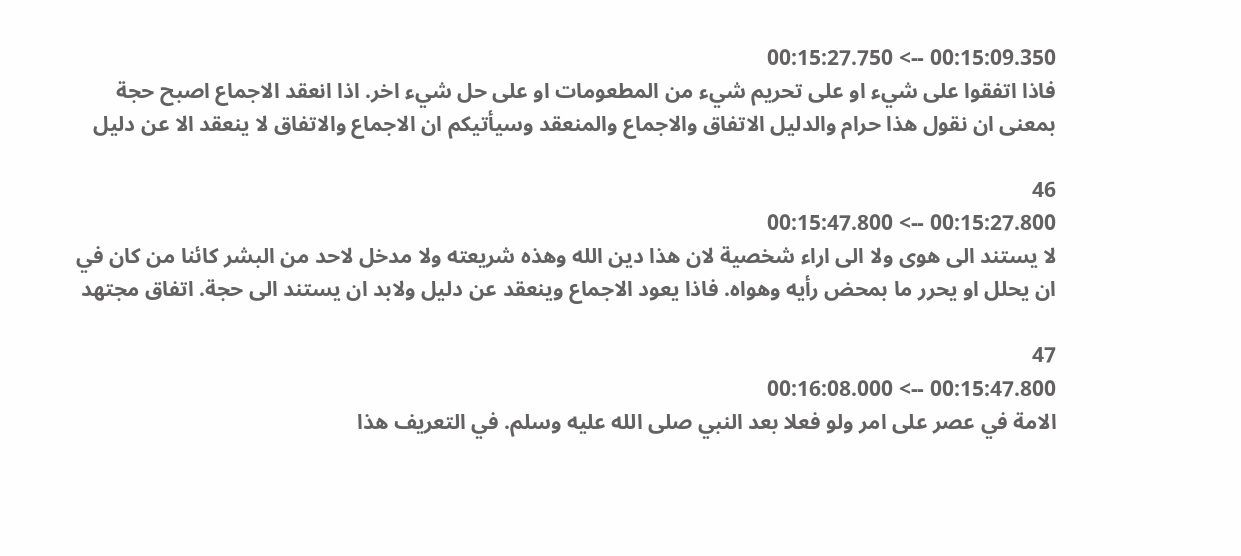00:15:09.350 --> 00:15:27.750
فاذا اتفقوا على شيء او على تحريم شيء من المطعومات او على حل شيء اخر. اذا انعقد الاجماع اصبح حجة بمعنى ان نقول هذا حرام والدليل الاتفاق والاجماع والمنعقد وسيأتيكم ان الاجماع والاتفاق لا ينعقد الا عن دليل

46
00:15:27.800 --> 00:15:47.800
لا يستند الى هوى ولا الى اراء شخصية لان هذا دين الله وهذه شريعته ولا مدخل لاحد من البشر كائنا من كان في ان يحلل او يحرر ما بمحض رأيه وهواه. فاذا يعود الاجماع وينعقد عن دليل ولابد ان يستند الى حجة. اتفاق مجتهد

47
00:15:47.800 --> 00:16:08.000
الامة في عصر على امر ولو فعلا بعد النبي صلى الله عليه وسلم. في التعريف هذا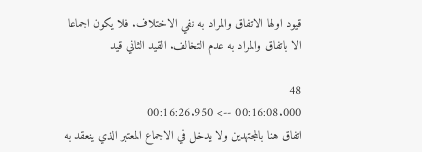قيود اولها الاتفاق والمراد به نفي الاختلاف. فلا يكون اجماعا الا باتفاق والمراد به عدم التخالف. القيد الثاني قيد

48
00:16:08.000 --> 00:16:26.950
اتفاق هنا بالمجتهدين ولا يدخل في الاجماع المعتبر الذي ينعقد به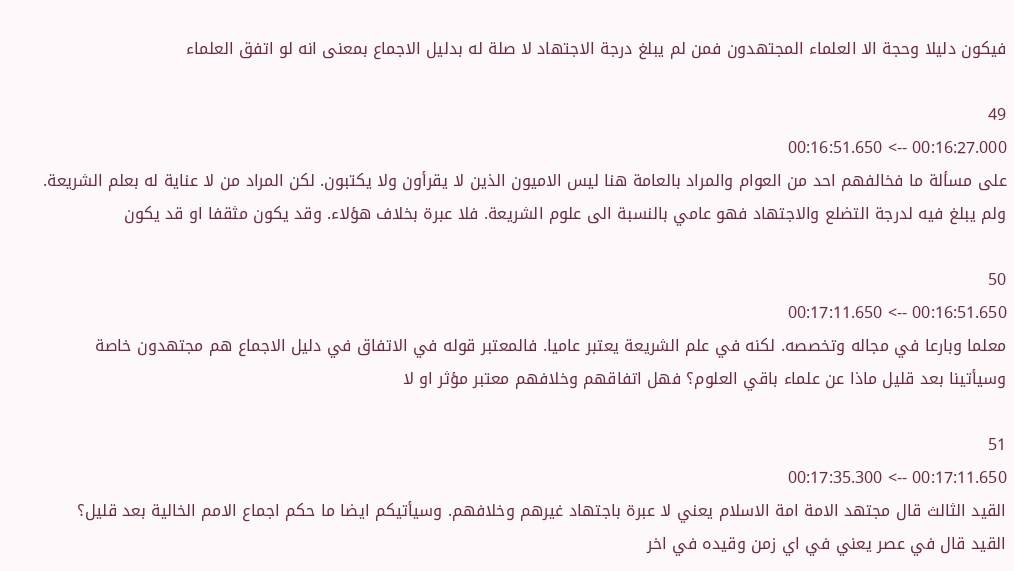فيكون دليلا وحجة الا العلماء المجتهدون فمن لم يبلغ درجة الاجتهاد لا صلة له بدليل الاجماع بمعنى انه لو اتفق العلماء

49
00:16:27.000 --> 00:16:51.650
على مسألة ما فخالفهم احد من العوام والمراد بالعامة هنا ليس الاميون الذين لا يقرأون ولا يكتبون. لكن المراد من لا عناية له بعلم الشريعة. ولم يبلغ فيه لدرجة التضلع والاجتهاد فهو عامي بالنسبة الى علوم الشريعة. فلا عبرة بخلاف هؤلاء. وقد يكون مثقفا او قد يكون

50
00:16:51.650 --> 00:17:11.650
معلما وبارعا في مجاله وتخصصه. لكنه في علم الشريعة يعتبر عاميا. فالمعتبر قوله في الاتفاق في دليل الاجماع هم مجتهدون خاصة وسيأتينا بعد قليل ماذا عن علماء باقي العلوم؟ فهل اتفاقهم وخلافهم معتبر مؤثر او لا

51
00:17:11.650 --> 00:17:35.300
القيد الثالث قال مجتهد الامة امة الاسلام يعني لا عبرة باجتهاد غيرهم وخلافهم. وسيأتيكم ايضا ما حكم اجماع الامم الخالية بعد قليل؟ القيد قال في عصر يعني في اي زمن وقيده في اخر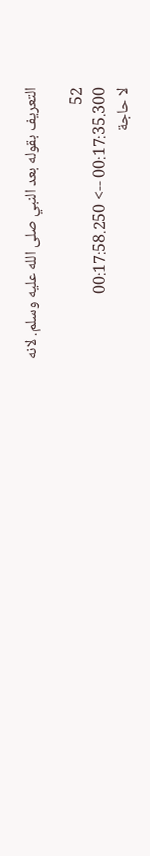التعريف بقوله بعد النبي صلى الله عليه وسلم. لانه

52
00:17:35.300 --> 00:17:58.250
لا حاجة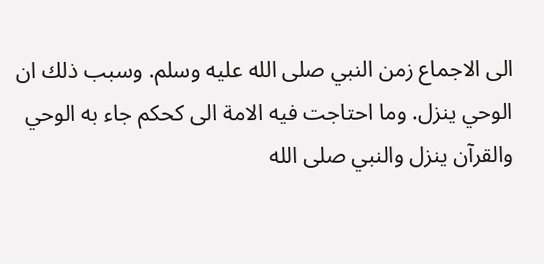الى الاجماع زمن النبي صلى الله عليه وسلم. وسبب ذلك ان الوحي ينزل. وما احتاجت فيه الامة الى كحكم جاء به الوحي والقرآن ينزل والنبي صلى الله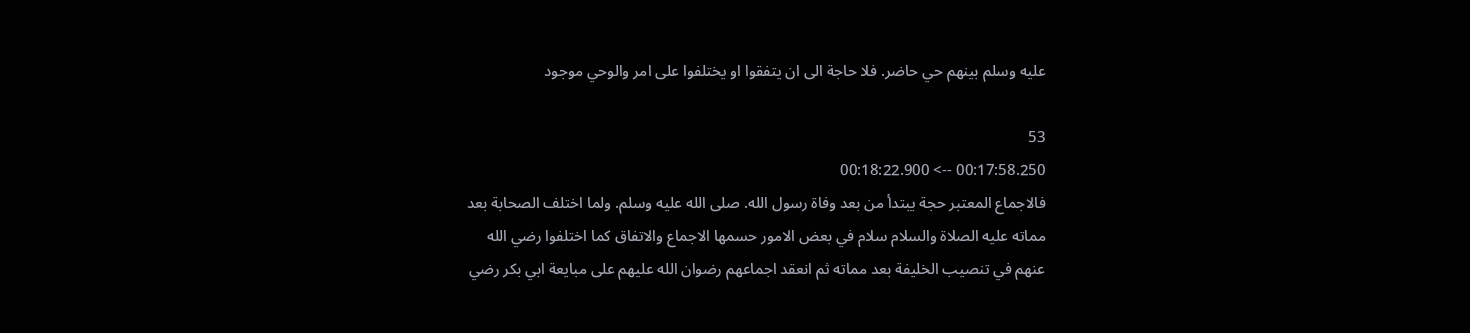عليه وسلم بينهم حي حاضر. فلا حاجة الى ان يتفقوا او يختلفوا على امر والوحي موجود

53
00:17:58.250 --> 00:18:22.900
فالاجماع المعتبر حجة يبتدأ من بعد وفاة رسول الله. صلى الله عليه وسلم. ولما اختلف الصحابة بعد مماته عليه الصلاة والسلام سلام في بعض الامور حسمها الاجماع والاتفاق كما اختلفوا رضي الله عنهم في تنصيب الخليفة بعد مماته ثم انعقد اجماعهم رضوان الله عليهم على مبايعة ابي بكر رضي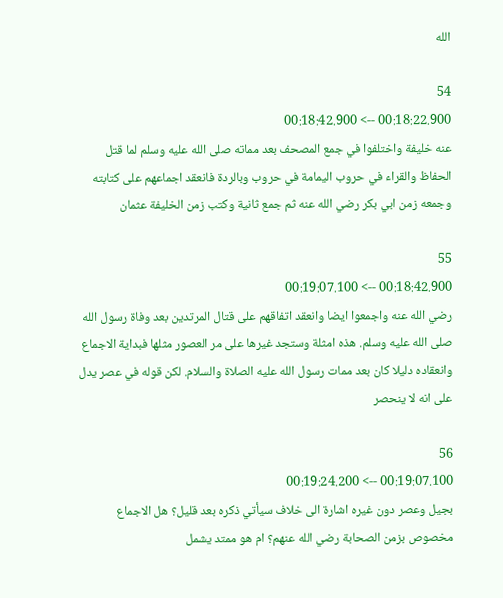الله

54
00:18:22.900 --> 00:18:42.900
عنه خليفة واختلفوا في جمع المصحف بعد مماته صلى الله عليه وسلم لما قتل الحفاظ والقراء في حروب اليمامة في حروب وبالردة فانعقد اجماعهم على كتابته وجمعه زمن ابي بكر رضي الله عنه ثم جمع ثانية وكتب زمن الخليفة عثمان

55
00:18:42.900 --> 00:19:07.100
رضي الله عنه واجمعوا ايضا وانعقد اتفاقهم على قتال المرتدين بعد وفاة رسول الله صلى الله عليه وسلم. هذه امثلة وستجد غيرها على مر العصور مثلها فبداية الاجماع وانعقاده دليلا كان بعد ممات رسول الله عليه الصلاة والسلام. لكن قوله في عصر يدل على انه لا ينحصر

56
00:19:07.100 --> 00:19:24.200
بجيل وعصر دون غيره اشارة الى خلاف سيأتي ذكره بعد قليل؟ هل الاجماع مخصوص بزمن الصحابة رضي الله عنهم؟ ام هو ممتد يشمل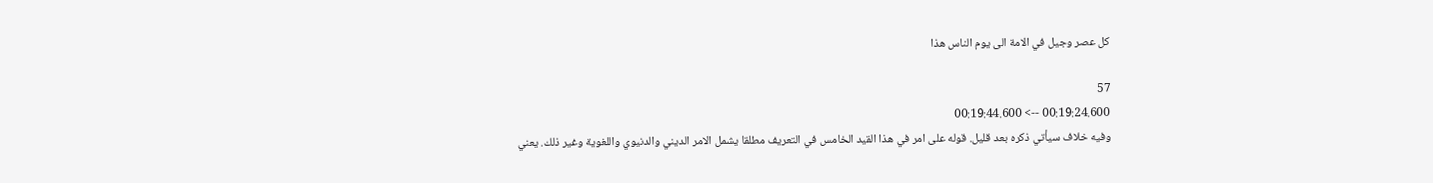كل عصر وجيل في الامة الى يوم الناس هذا

57
00:19:24.600 --> 00:19:44.600
وفيه خلاف سيأتي ذكره بعد قليل. قوله على امر في هذا القيد الخامس في التعريف مطلقا يشمل الامر الديني والدنيوي واللغوية وغير ذلك. يعني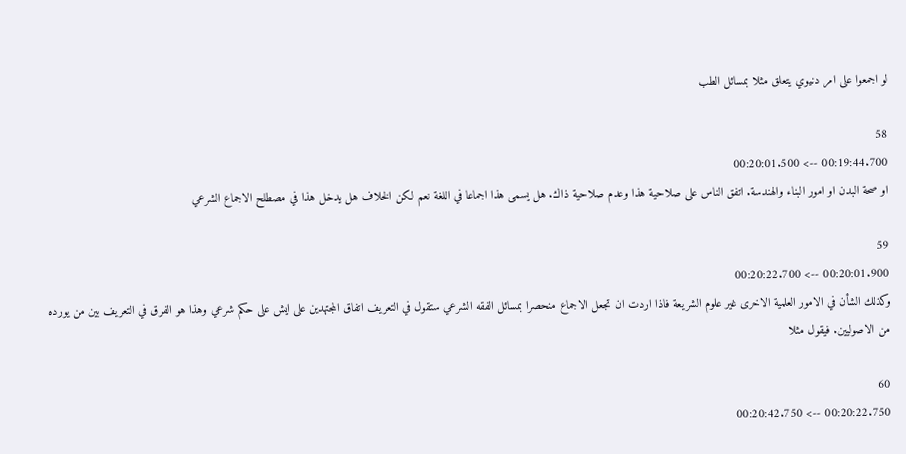لو اجمعوا على امر دنيوي يتعلق مثلا بمسائل الطب

58
00:19:44.700 --> 00:20:01.500
او صحة البدن او امور البناء والهندسة. اتفق الناس على صلاحية هذا وعدم صلاحية ذاك. هل يسمى هذا اجماعا في اللغة نعم لكن الخلاف هل يدخل هذا في مصطلح الاجماع الشرعي

59
00:20:01.900 --> 00:20:22.700
وكذلك الشأن في الامور العلمية الاخرى غير علوم الشريعة فاذا اردت ان تجعل الاجماع منحصرا بمسائل الفقه الشرعي ستقول في التعريف اتفاق المجتهدين على ايش على حكم شرعي وهذا هو الفرق في التعريف بين من يورده من الاصوليين. فيقول مثلا

60
00:20:22.750 --> 00:20:42.750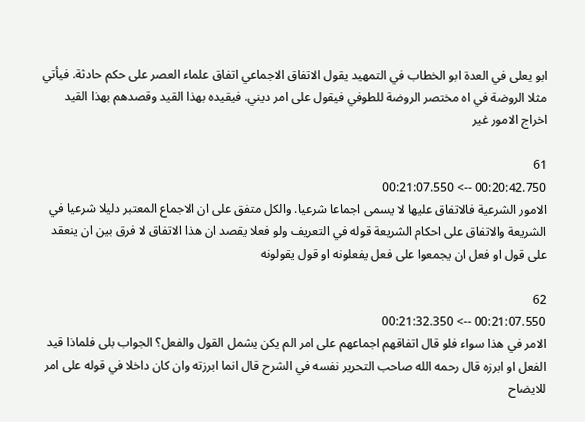ابو يعلى في العدة ابو الخطاب في التمهيد يقول الاتفاق الاجماعي اتفاق علماء العصر على حكم حادثة. فيأتي مثلا الروضة في اه مختصر الروضة للطوفي فيقول على امر ديني. فيقيده بهذا القيد وقصدهم بهذا القيد اخراج الامور غير

61
00:20:42.750 --> 00:21:07.550
الامور الشرعية فالاتفاق عليها لا يسمى اجماعا شرعيا. والكل متفق على ان الاجماع المعتبر دليلا شرعيا في الشريعة والاتفاق على احكام الشريعة قوله في التعريف ولو فعلا يقصد ان هذا الاتفاق لا فرق بين ان ينعقد على قول او فعل ان يجمعوا على فعل يفعلونه او قول يقولونه

62
00:21:07.550 --> 00:21:32.350
الامر في هذا سواء فلو قال اتفاقهم اجماعهم على امر الم يكن يشمل القول والفعل؟ الجواب بلى فلماذا قيد الفعل او ابرزه قال رحمه الله صاحب التحرير نفسه في الشرح قال انما ابرزته وان كان داخلا في قوله على امر للايضاح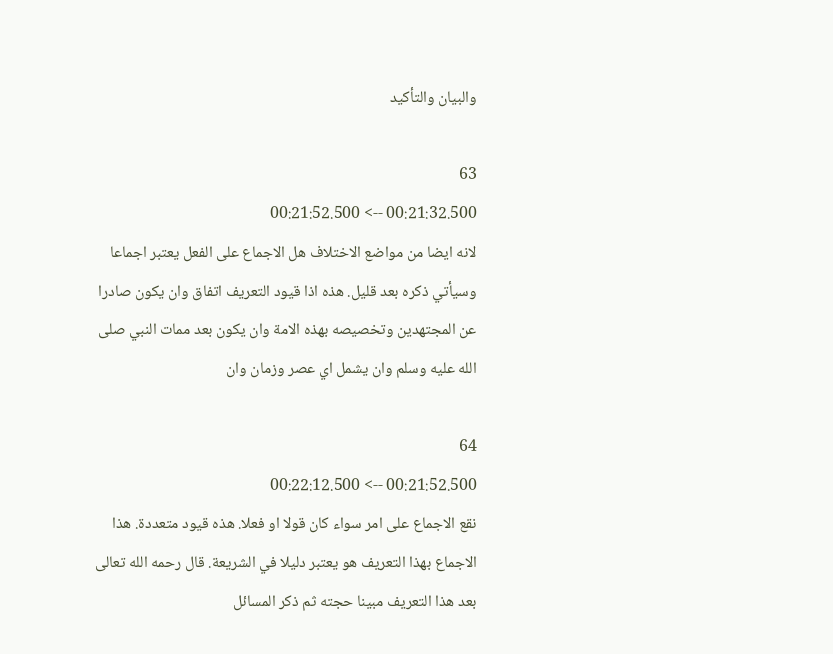والبيان والتأكيد

63
00:21:32.500 --> 00:21:52.500
لانه ايضا من مواضع الاختلاف هل الاجماع على الفعل يعتبر اجماعا وسيأتي ذكره بعد قليل. هذه اذا قيود التعريف اتفاق وان يكون صادرا عن المجتهدين وتخصيصه بهذه الامة وان يكون بعد ممات النبي صلى الله عليه وسلم وان يشمل اي عصر وزمان وان

64
00:21:52.500 --> 00:22:12.500
نقع الاجماع على امر سواء كان قولا او فعلا. هذه قيود متعددة. هذا الاجماع بهذا التعريف هو يعتبر دليلا في الشريعة. قال رحمه الله تعالى بعد هذا التعريف مبينا حجته ثم ذكر المسائل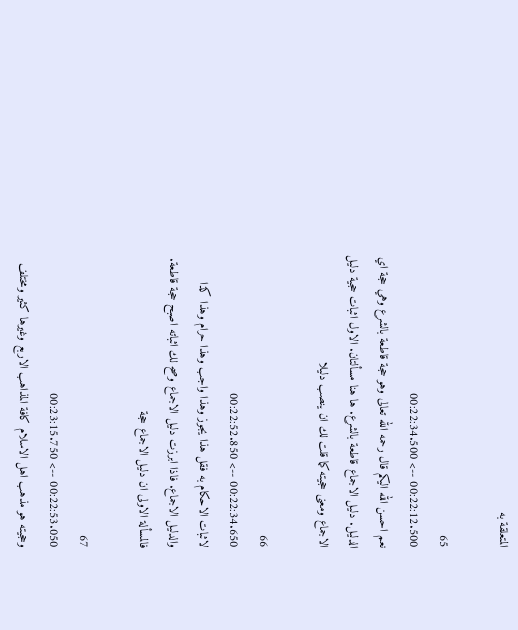المتعلقة به

65
00:22:12.500 --> 00:22:34.500
نعم احسن الله اليكم قال رحمه الله تعالى وهو حجة قاطعة بالشرع وهي حجة اي الدليل. دليل الاجماع قاطعة بالشرع. ها هنا مسألتان. الاول اثبات حجية دليل الاجماع ومعنى حجيته كما قلت لك ان ينصب دليلا

66
00:22:34.650 --> 00:22:52.850
لاثبات الاحكام به فقل هذا يجوز وهذا واجب وهذا حرام وهذا كذا والدليل الاجماع. فاذا ابرزت دليل الاجماع وصح لك اثباته اصبح حجة قاطعة. فالمسألة الاولى ان دليل الاجماع حجة

67
00:22:53.050 --> 00:23:15.750
وحجيته هو مذهب اهل الاسلام كافة المذاهب الاربع وغيرها كثير ومختلف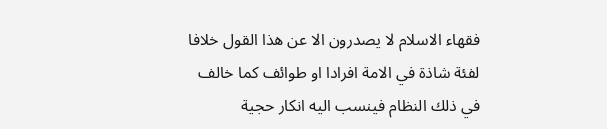فقهاء الاسلام لا يصدرون الا عن هذا القول خلافا لفئة شاذة في الامة افرادا او طوائف كما خالف في ذلك النظام فينسب اليه انكار حجية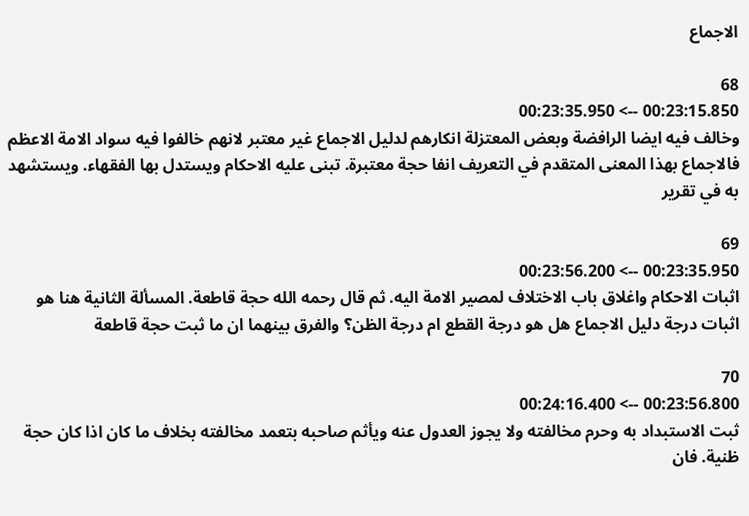الاجماع

68
00:23:15.850 --> 00:23:35.950
وخالف فيه ايضا الرافضة وبعض المعتزلة انكارهم لدليل الاجماع غير معتبر لانهم خالفوا فيه سواد الامة الاعظم فالاجماع بهذا المعنى المتقدم في التعريف انفا حجة معتبرة. تبنى عليه الاحكام ويستدل بها الفقهاء. ويستشهد به في تقرير

69
00:23:35.950 --> 00:23:56.200
اثبات الاحكام واغلاق باب الاختلاف لمصير الامة اليه. ثم قال رحمه الله حجة قاطعة. المسألة الثانية هنا هو اثبات درجة دليل الاجماع هل هو درجة القطع ام درجة الظن؟ والفرق بينهما ان ما ثبت حجة قاطعة

70
00:23:56.800 --> 00:24:16.400
ثبت الاستبداد به وحرم مخالفته ولا يجوز العدول عنه ويأثم صاحبه بتعمد مخالفته بخلاف ما كان اذا كان حجة ظنية. فان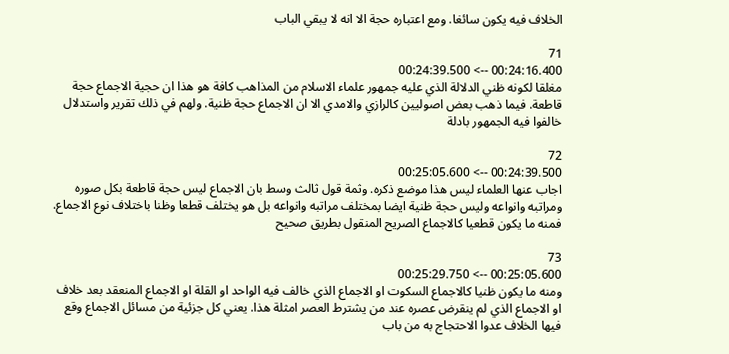الخلاف فيه يكون سائغا. ومع اعتباره حجة الا انه لا يبقي الباب

71
00:24:16.400 --> 00:24:39.500
مغلقا لكونه ظني الدلالة الذي عليه جمهور علماء الاسلام من المذاهب كافة هو هذا ان حجية الاجماع حجة قاطعة. فيما ذهب بعض اصوليين كالرازي والامدي الا ان الاجماع حجة ظنية. ولهم في ذلك تقرير واستدلال خالفوا فيه الجمهور بادلة

72
00:24:39.500 --> 00:25:05.600
اجاب عنها العلماء ليس هذا موضع ذكره. وثمة قول ثالث وسط بان الاجماع ليس حجة قاطعة بكل صوره ومراتبه وانواعه وليس حجة ظنية ايضا بمختلف مراتبه وانواعه بل هو يختلف قطعا وظنا باختلاف نوع الاجماع. فمنه ما يكون قطعيا كالاجماع الصريح المنقول بطريق صحيح

73
00:25:05.600 --> 00:25:29.750
ومنه ما يكون ظنيا كالاجماع السكوت او الاجماع الذي خالف فيه الواحد او القلة او الاجماع المنعقد بعد خلاف او الاجماع الذي لم ينقرض عصره عند من يشترط العصر امثلة هذا. يعني كل جزئية من مسائل الاجماع وقع فيها الخلاف عدوا الاحتجاج به من باب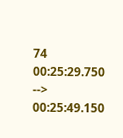74
00:25:29.750 --> 00:25:49.150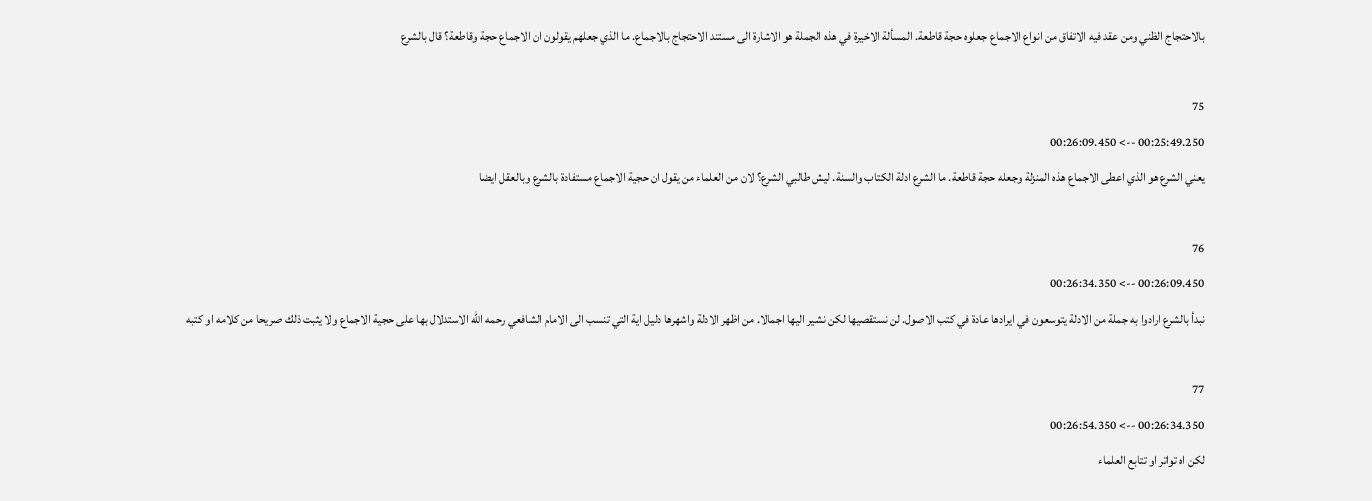بالاحتجاج الظني ومن عقد فيه الاتفاق من انواع الاجماع جعلوه حجة قاطعة. المسألة الاخيرة في هذه الجملة هو الاشارة الى مستند الاحتجاج بالاجماع. ما الذي جعلهم يقولون ان الاجماع حجة وقاطعة؟ قال بالشرع

75
00:25:49.250 --> 00:26:09.450
يعني الشرع هو الذي اعطى الاجماع هذه المنزلة وجعله حجة قاطعة. ما الشرع ادلة الكتاب والسنة. ليش طالبي الشرع؟ لان من العلماء من يقول ان حجية الاجماع مستفادة بالشرع وبالعقل ايضا

76
00:26:09.450 --> 00:26:34.350
نبدأ بالشرع ارادوا به جملة من الادلة يتوسعون في ايرادها عادة في كتب الاصول. لن نستقصيها لكن نشير اليها اجمالا. من اظهر الادلة واشهرها دليل اية التي تنسب الى الامام الشافعي رحمه الله الاستدلال بها على حجية الاجماع ولا يثبت ذلك صريحا من كلامه او كتبه

77
00:26:34.350 --> 00:26:54.350
لكن اه تواتر او تتابع العلماء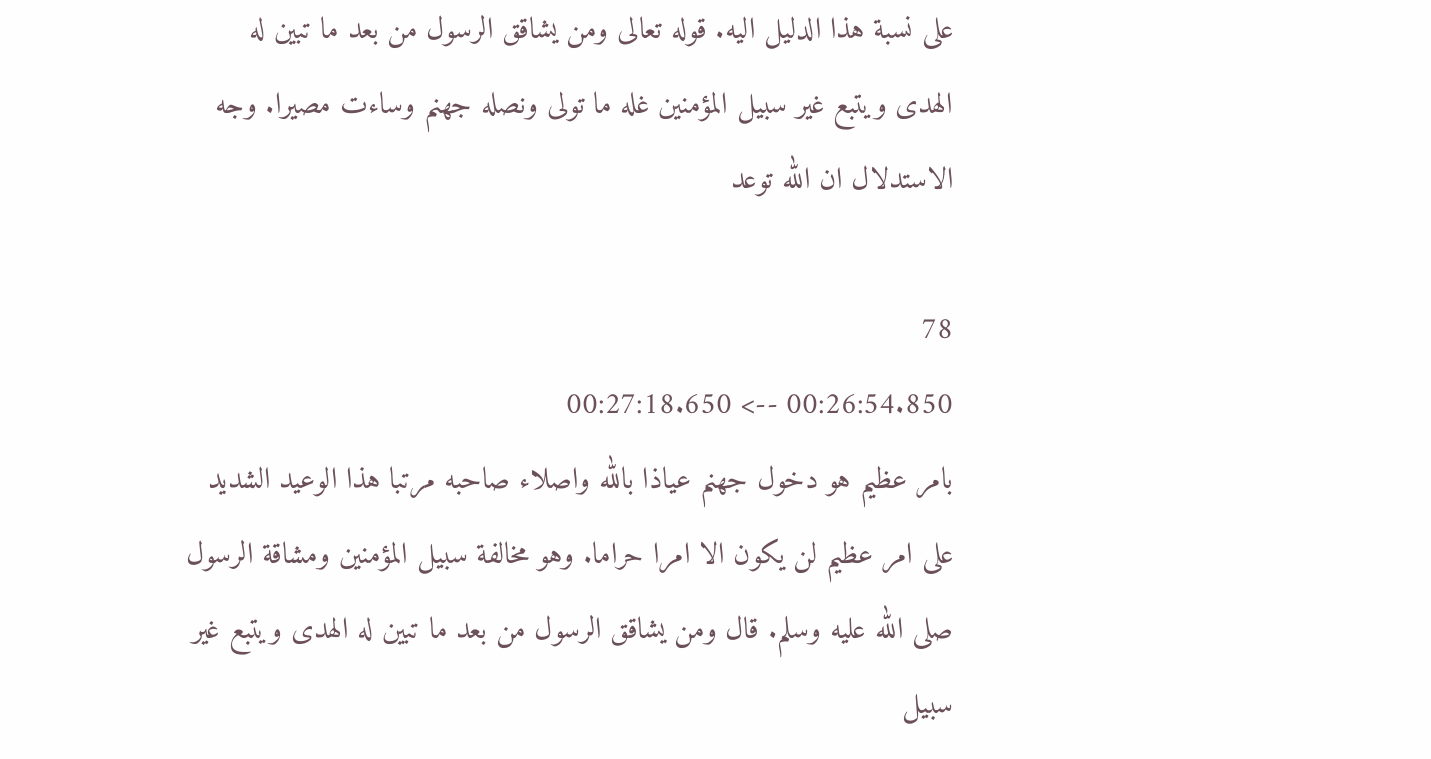على نسبة هذا الدليل اليه. قوله تعالى ومن يشاقق الرسول من بعد ما تبين له الهدى ويتبع غير سبيل المؤمنين غله ما تولى ونصله جهنم وساءت مصيرا. وجه الاستدلال ان الله توعد

78
00:26:54.850 --> 00:27:18.650
بامر عظيم هو دخول جهنم عياذا بالله واصلاء صاحبه مرتبا هذا الوعيد الشديد على امر عظيم لن يكون الا امرا حراما. وهو مخالفة سبيل المؤمنين ومشاقة الرسول صلى الله عليه وسلم. قال ومن يشاقق الرسول من بعد ما تبين له الهدى ويتبع غير سبيل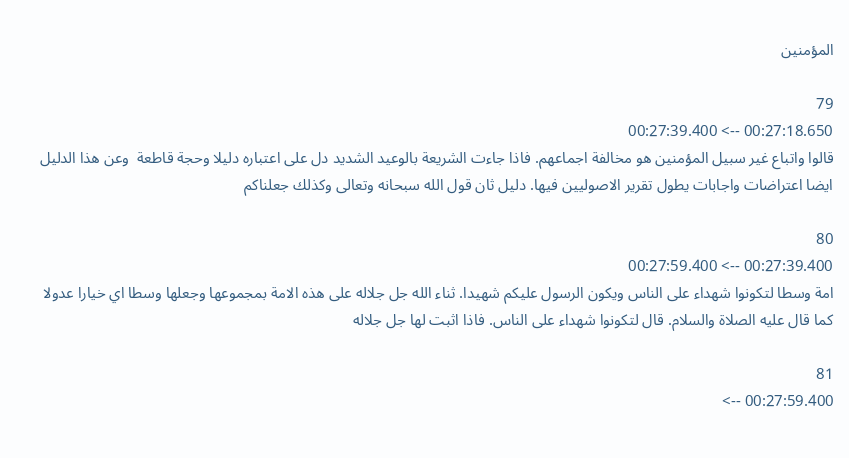المؤمنين

79
00:27:18.650 --> 00:27:39.400
قالوا واتباع غير سبيل المؤمنين هو مخالفة اجماعهم. فاذا جاءت الشريعة بالوعيد الشديد دل على اعتباره دليلا وحجة قاطعة  وعن هذا الدليل ايضا اعتراضات واجابات يطول تقرير الاصوليين فيها. دليل ثان قول الله سبحانه وتعالى وكذلك جعلناكم

80
00:27:39.400 --> 00:27:59.400
امة وسطا لتكونوا شهداء على الناس ويكون الرسول عليكم شهيدا. ثناء الله جل جلاله على هذه الامة بمجموعها وجعلها وسطا اي خيارا عدولا كما قال عليه الصلاة والسلام. قال لتكونوا شهداء على الناس. فاذا اثبت لها جل جلاله

81
00:27:59.400 -->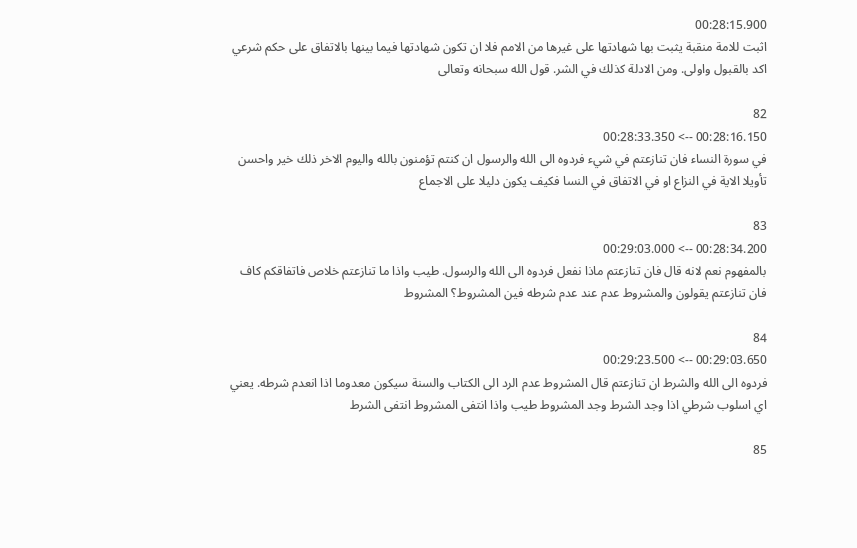00:28:15.900
اثبت للامة منقبة يثبت بها شهادتها على غيرها من الامم فلا ان تكون شهادتها فيما بينها بالاتفاق على حكم شرعي اكد بالقبول واولى. ومن الادلة كذلك في الشر. قول الله سبحانه وتعالى

82
00:28:16.150 --> 00:28:33.350
في سورة النساء فان تنازعتم في شيء فردوه الى الله والرسول ان كنتم تؤمنون بالله واليوم الاخر ذلك خير واحسن تأويلا الاية في النزاع او في الاتفاق في النسا فكيف يكون دليلا على الاجماع

83
00:28:34.200 --> 00:29:03.000
بالمفهوم نعم لانه قال فان تنازعتم ماذا نفعل فردوه الى الله والرسول. طيب واذا ما تنازعتم خلاص فاتفاقكم كاف فان تنازعتم يقولون والمشروط عدم عند عدم شرطه فين المشروط؟ المشروط

84
00:29:03.650 --> 00:29:23.500
فردوه الى الله والشرط ان تنازعتم قال المشروط عدم الرد الى الكتاب والسنة سيكون معدوما اذا انعدم شرطه. يعني اي اسلوب شرطي اذا وجد الشرط وجد المشروط طيب واذا انتفى المشروط انتفى الشرط

85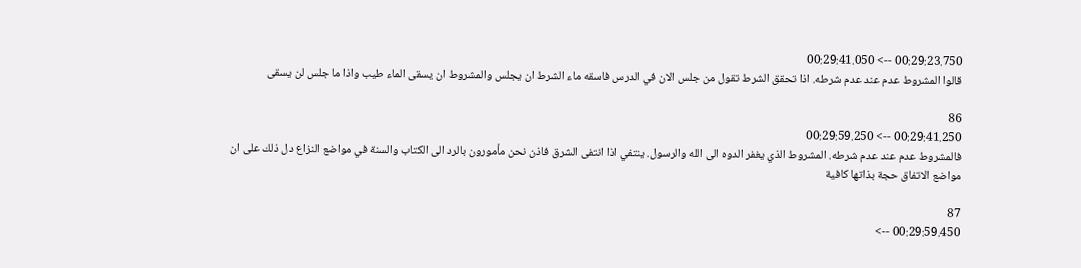00:29:23.750 --> 00:29:41.050
قالوا المشروط عدم عند عدم شرطه. اذا تحقق الشرط تقول من جلس الان في الدرس فاسقه ماء الشرط ان يجلس والمشروط ان يسقى الماء طيب واذا ما جلس لن يسقى

86
00:29:41.250 --> 00:29:59.250
فالمشروط عدم عند عدم شرطه. المشروط الذي يغفر الدوه الى الله والرسول. ينتفي اذا انتفى الشرق فاذن نحن مأمورون بالرد الى الكتاب والسنة في مواضع النزاع دل ذلك على ان مواضع الاتفاق حجة بذاتها كافية

87
00:29:59.450 -->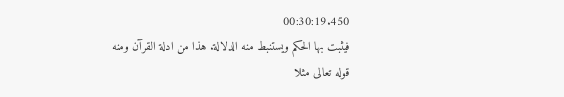00:30:19.450
فيثبت بها الحكم ويستنبط منه الدلالة. هذا من ادلة القرآن ومنه قوله تعالى مثلا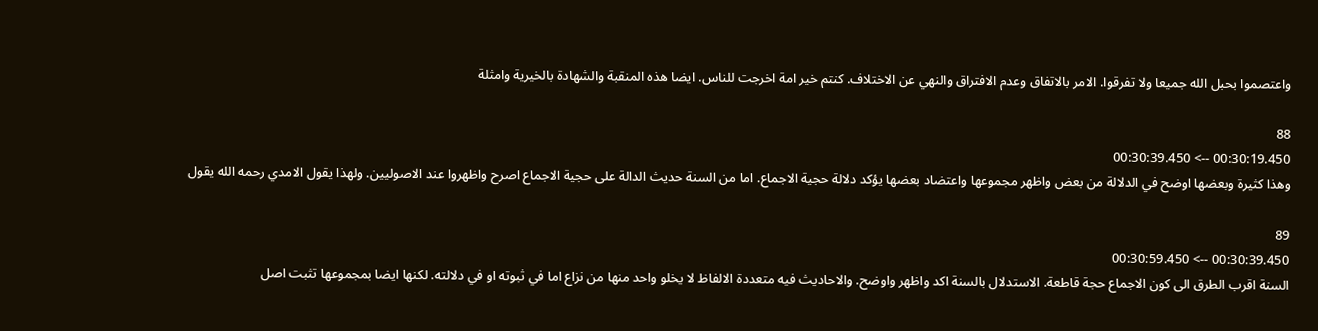واعتصموا بحبل الله جميعا ولا تفرقوا. الامر بالاتفاق وعدم الافتراق والنهي عن الاختلاف. كنتم خير امة اخرجت للناس. ايضا هذه المنقبة والشهادة بالخيرية وامثلة

88
00:30:19.450 --> 00:30:39.450
وهذا كثيرة وبعضها اوضح في الدلالة من بعض واظهر مجموعها واعتضاد بعضها يؤكد دلالة حجية الاجماع. اما من السنة حديث الدالة على حجية الاجماع اصرح واظهروا عند الاصوليين. ولهذا يقول الامدي رحمه الله يقول

89
00:30:39.450 --> 00:30:59.450
السنة اقرب الطرق الى كون الاجماع حجة قاطعة. الاستدلال بالسنة اكد واظهر واوضح. والاحاديث فيه متعددة الالفاظ لا يخلو واحد منها من نزاع اما في ثبوته او في دلالته. لكنها ايضا بمجموعها تثبت اصل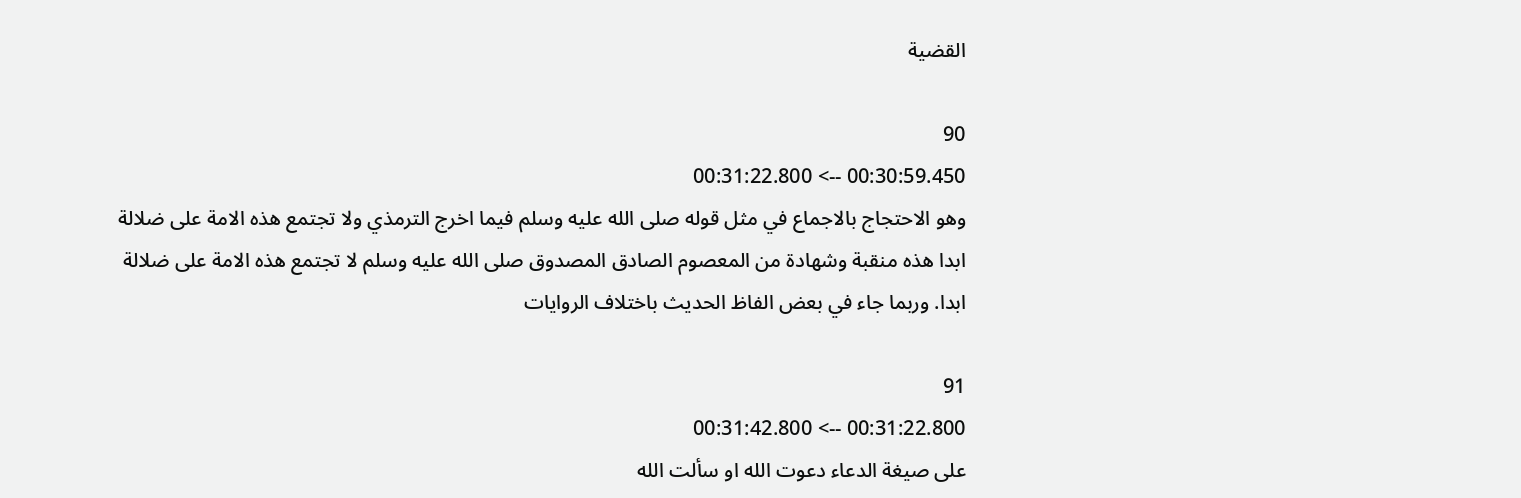القضية

90
00:30:59.450 --> 00:31:22.800
وهو الاحتجاج بالاجماع في مثل قوله صلى الله عليه وسلم فيما اخرج الترمذي ولا تجتمع هذه الامة على ضلالة ابدا هذه منقبة وشهادة من المعصوم الصادق المصدوق صلى الله عليه وسلم لا تجتمع هذه الامة على ضلالة ابدا. وربما جاء في بعض الفاظ الحديث باختلاف الروايات

91
00:31:22.800 --> 00:31:42.800
على صيغة الدعاء دعوت الله او سألت الله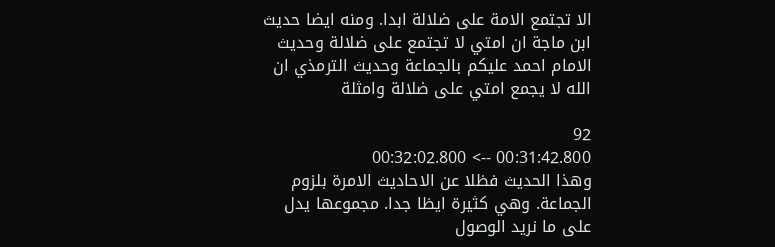الا تجتمع الامة على ضلالة ابدا. ومنه ايضا حديث ابن ماجة ان امتي لا تجتمع على ضلالة وحديث الامام احمد عليكم بالجماعة وحديث الترمذي ان الله لا يجمع امتي على ضلالة وامثلة

92
00:31:42.800 --> 00:32:02.800
وهذا الحديث فظلا عن الاحاديث الامرة بلزوم الجماعة. وهي كثيرة ايظا جدا. مجموعها يدل على ما نريد الوصول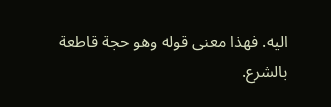اليه. فهذا معنى قوله وهو حجة قاطعة بالشرع.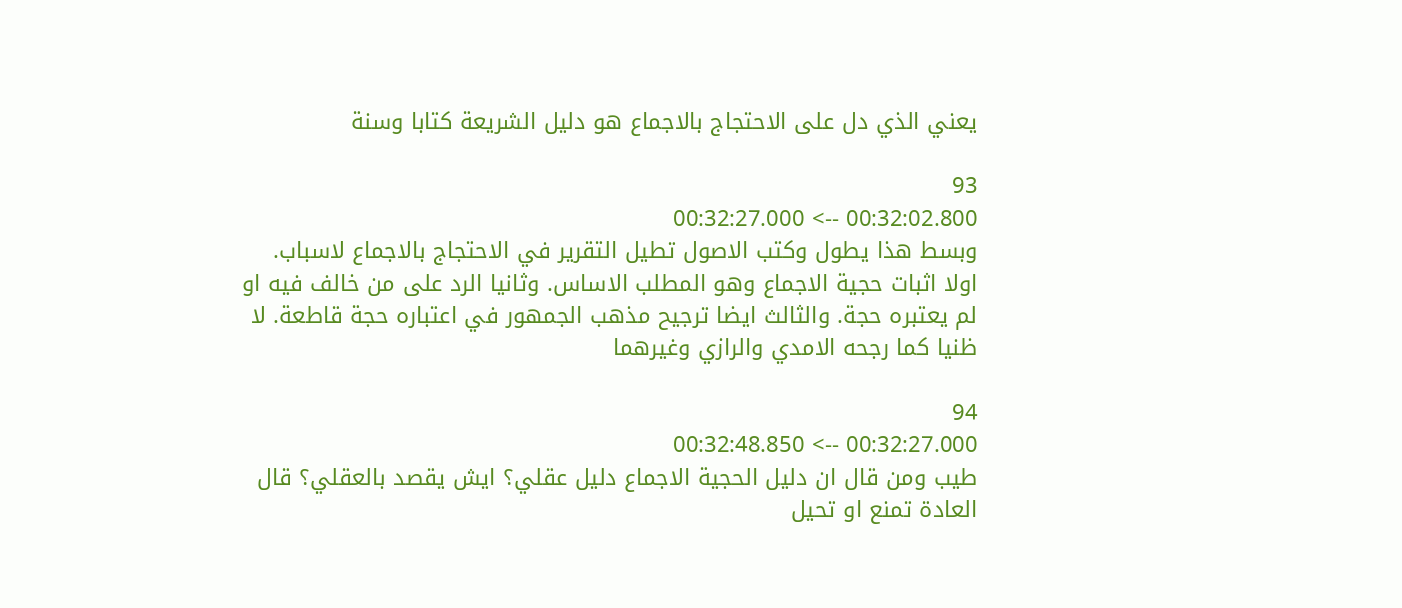يعني الذي دل على الاحتجاج بالاجماع هو دليل الشريعة كتابا وسنة

93
00:32:02.800 --> 00:32:27.000
وبسط هذا يطول وكتب الاصول تطيل التقرير في الاحتجاج بالاجماع لاسباب. اولا اثبات حجية الاجماع وهو المطلب الاساس. وثانيا الرد على من خالف فيه او لم يعتبره حجة. والثالث ايضا ترجيح مذهب الجمهور في اعتباره حجة قاطعة. لا ظنيا كما رجحه الامدي والرازي وغيرهما

94
00:32:27.000 --> 00:32:48.850
طيب ومن قال ان دليل الحجية الاجماع دليل عقلي؟ ايش يقصد بالعقلي؟ قال العادة تمنع او تحيل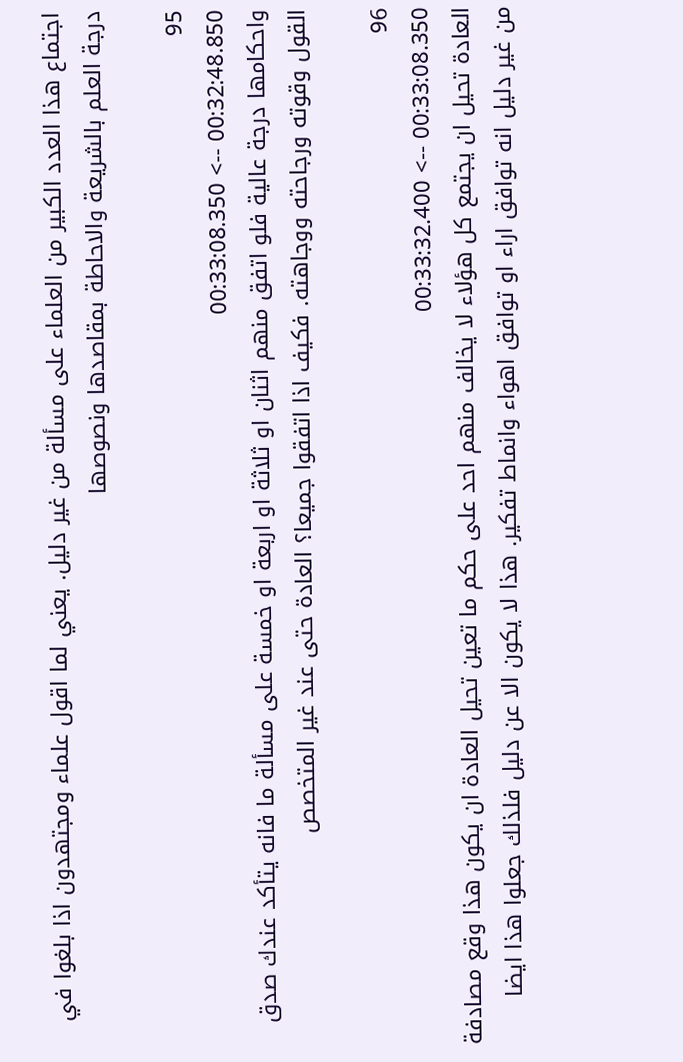اجتماع هذا العدد الكبير من العلماء على مسألة من غير دليل. يعني لما اقول علماء ومجتهدون اذا بلغوا في درجة العلم بالشريعة والاحاطة بمقاصدها ونصوصها

95
00:32:48.850 --> 00:33:08.350
واحكامها درجة عالية فلو اتفق منهم اثنان او ثلاثة او اربعة او خمسة على مسألة ما فانه يتأكد عندك صدق القول وقوته ورجاحته ووجاهته. فكيف اذا اتفقوا جميعا؟ العادة حتى عند غير المتخصص

96
00:33:08.350 --> 00:33:32.400
العادة تحيل ان يجتمع كل هؤلاء لا يخالف منهم احد على حكم ما تعين تحيل العادة ان يكون هذا وقع مصادفة من غير دليل انه توافق اراء او توافق اهواء وانماط تفكير. هذا لا يكون الا عن دليل فلذلك جعلوا هذا ايضا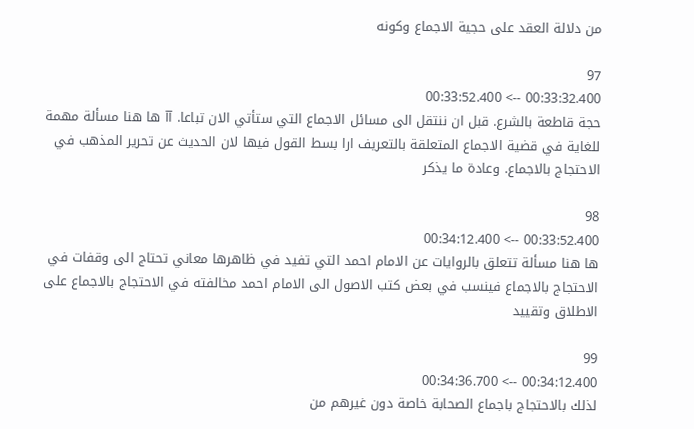من دلالة العقد على حجية الاجماع وكونه

97
00:33:32.400 --> 00:33:52.400
حجة قاطعة بالشرع. قبل ان ننتقل الى مسائل الاجماع التي ستأتي الان تباعا. آآ ها هنا مسألة مهمة للغاية في قضية الاجماع المتعلقة بالتعريف ارا بسط القول فيها لان الحديث عن تحرير المذهب في الاحتجاج بالاجماع. وعادة ما يذكر

98
00:33:52.400 --> 00:34:12.400
ها هنا مسألة تتعلق بالروايات عن الامام احمد التي تفيد في ظاهرها معاني تحتاج الى وقفات في الاحتجاج بالاجماع فينسب في بعض كتب الاصول الى الامام احمد مخالفته في الاحتجاج بالاجماع على الاطلاق وتقييد

99
00:34:12.400 --> 00:34:36.700
لذلك بالاحتجاج باجماع الصحابة خاصة دون غيرهم من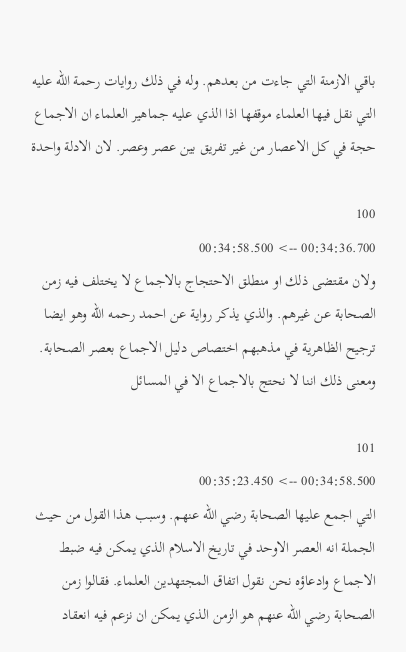باقي الازمنة التي جاءت من بعدهم. وله في ذلك روايات رحمة الله عليه التي نقل فيها العلماء موقفها اذا الذي عليه جماهير العلماء ان الاجماع حجة في كل الاعصار من غير تفريق بين عصر وعصر. لان الادلة واحدة

100
00:34:36.700 --> 00:34:58.500
ولان مقتضى ذلك او منطلق الاحتجاج بالاجماع لا يختلف فيه زمن الصحابة عن غيرهم. والذي يذكر رواية عن احمد رحمه الله وهو ايضا ترجيح الظاهرية في مذهبهم اختصاص دليل الاجماع بعصر الصحابة. ومعنى ذلك اننا لا نحتج بالاجماع الا في المسائل

101
00:34:58.500 --> 00:35:23.450
التي اجمع عليها الصحابة رضي الله عنهم. وسبب هذا القول من حيث الجملة انه العصر الاوحد في تاريخ الاسلام الذي يمكن فيه ضبط الاجماع وادعاؤه نحن نقول اتفاق المجتهدين العلماء. فقالوا زمن الصحابة رضي الله عنهم هو الزمن الذي يمكن ان نزعم فيه انعقاد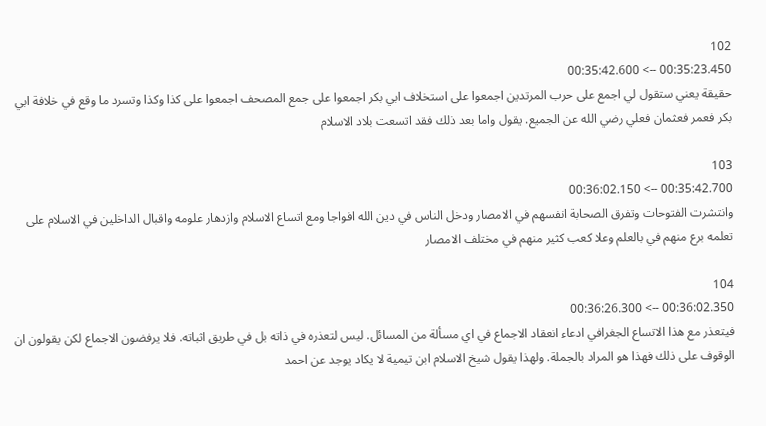102
00:35:23.450 --> 00:35:42.600
حقيقة يعني ستقول لي اجمع على حرب المرتدين اجمعوا على استخلاف ابي بكر اجمعوا على جمع المصحف اجمعوا على كذا وكذا وتسرد ما وقع في خلافة ابي بكر فعمر فعثمان فعلي رضي الله عن الجميع. يقول واما بعد ذلك فقد اتسعت بلاد الاسلام

103
00:35:42.700 --> 00:36:02.150
وانتشرت الفتوحات وتفرق الصحابة انفسهم في الامصار ودخل الناس في دين الله افواجا ومع اتساع الاسلام وازدهار علومه واقبال الداخلين في الاسلام على تعلمه برع منهم في بالعلم وعلا كعب كثير منهم في مختلف الامصار

104
00:36:02.350 --> 00:36:26.300
فيتعذر مع هذا الاتساع الجغرافي ادعاء انعقاد الاجماع في اي مسألة من المسائل. ليس لتعذره في ذاته بل في طريق اثباته. فلا يرفضون الاجماع لكن يقولون ان الوقوف على ذلك فهذا هو المراد بالجملة. ولهذا يقول شيخ الاسلام ابن تيمية لا يكاد يوجد عن احمد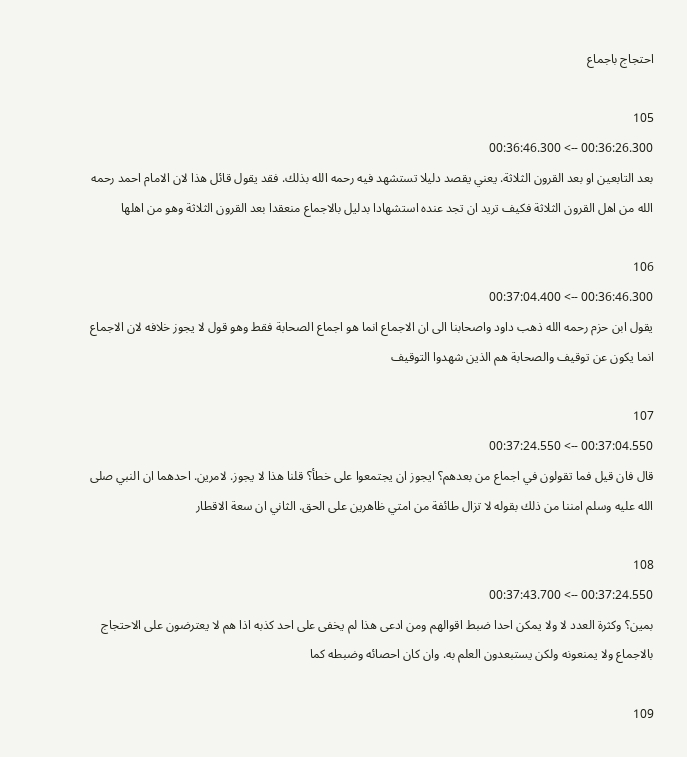احتجاج باجماع

105
00:36:26.300 --> 00:36:46.300
بعد التابعين او بعد القرون الثلاثة. يعني يقصد دليلا تستشهد فيه رحمه الله بذلك. فقد يقول قائل هذا لان الامام احمد رحمه الله من اهل القرون الثلاثة فكيف تريد ان تجد عنده استشهادا بدليل بالاجماع منعقدا بعد القرون الثلاثة وهو من اهلها

106
00:36:46.300 --> 00:37:04.400
يقول ابن حزم رحمه الله ذهب داود واصحابنا الى ان الاجماع انما هو اجماع الصحابة فقط وهو قول لا يجوز خلافه لان الاجماع انما يكون عن توقيف والصحابة هم الذين شهدوا التوقيف

107
00:37:04.550 --> 00:37:24.550
قال فان قيل فما تقولون في اجماع من بعدهم؟ ايجوز ان يجتمعوا على خطأ؟ قلنا هذا لا يجوز. لامرين. احدهما ان النبي صلى الله عليه وسلم امننا من ذلك بقوله لا تزال طائفة من امتي ظاهرين على الحق. الثاني ان سعة الاقطار

108
00:37:24.550 --> 00:37:43.700
بمين؟ وكثرة العدد لا ولا يمكن احدا ضبط اقوالهم ومن ادعى هذا لم يخفى على احد كذبه اذا هم لا يعترضون على الاحتجاج بالاجماع ولا يمنعونه ولكن يستبعدون العلم به. وان كان احصائه وضبطه كما

109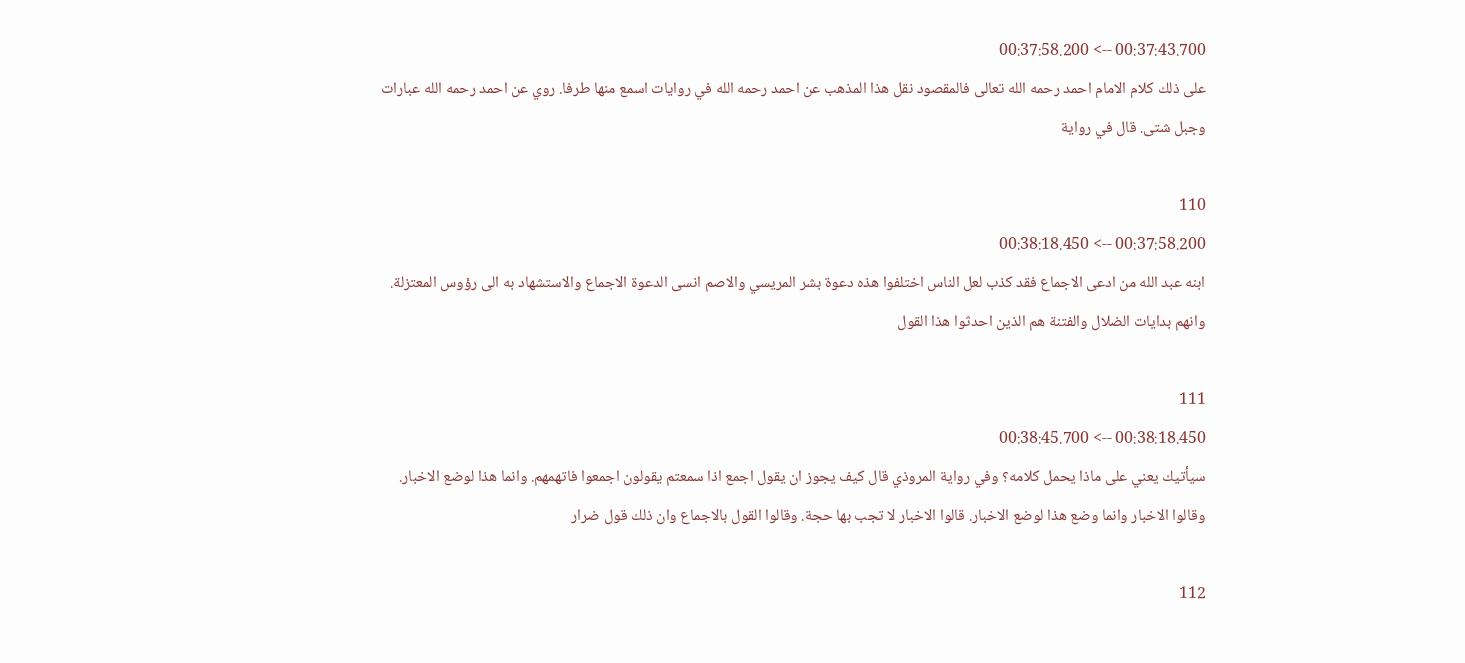00:37:43.700 --> 00:37:58.200
على ذلك كلام الامام احمد رحمه الله تعالى فالمقصود نقل هذا المذهب عن احمد رحمه الله في روايات اسمع منها طرفا. روي عن احمد رحمه الله عبارات وجبل شتى. قال في رواية

110
00:37:58.200 --> 00:38:18.450
ابنه عبد الله من ادعى الاجماع فقد كذب لعل الناس اختلفوا هذه دعوة بشر المريسي والاصم انسى الدعوة الاجماع والاستشهاد به الى رؤوس المعتزلة. وانهم بدايات الضلال والفتنة هم الذين احدثوا هذا القول

111
00:38:18.450 --> 00:38:45.700
سيأتيك يعني على ماذا يحمل كلامه؟ وفي رواية المروذي قال كيف يجوز ان يقول اجمع اذا سمعتم يقولون اجمعوا فاتهمهم. وانما هذا لوضع الاخبار. وقالوا الاخبار وانما وضع هذا لوضع الاخبار. قالوا الاخبار لا تجب بها حجة. وقالوا القول بالاجماع وان ذلك قول ضرار

112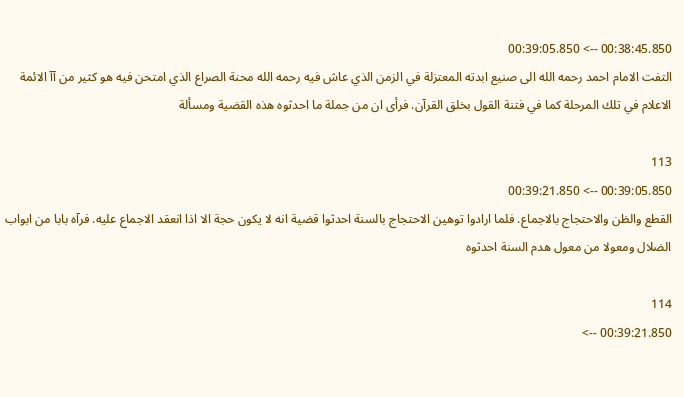00:38:45.850 --> 00:39:05.850
التفت الامام احمد رحمه الله الى صنيع ابدته المعتزلة في الزمن الذي عاش فيه رحمه الله محنة الصراع الذي امتحن فيه هو كثير من آآ الائمة الاعلام في تلك المرحلة كما في فتنة القول بخلق القرآن. فرأى ان من جملة ما احدثوه هذه القضية ومسألة

113
00:39:05.850 --> 00:39:21.850
القطع والظن والاحتجاج بالاجماع. فلما ارادوا توهين الاحتجاج بالسنة احدثوا قضية انه لا يكون حجة الا اذا انعقد الاجماع عليه. فرآه بابا من ابواب الضلال ومعولا من معول هدم السنة احدثوه

114
00:39:21.850 -->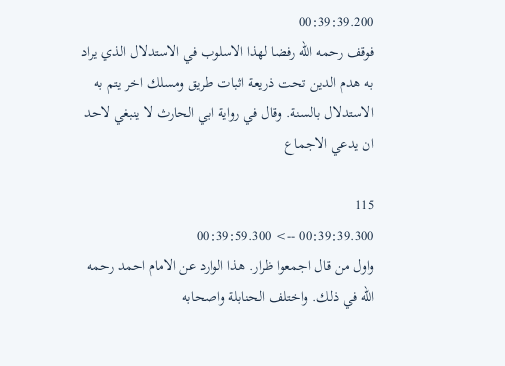00:39:39.200
فوقف رحمه الله رفضا لهذا الاسلوب في الاستدلال الذي يراد به هدم الدين تحت ذريعة اثبات طريق ومسلك اخر يتم به الاستدلال بالسنة. وقال في رواية ابي الحارث لا ينبغي لاحد ان يدعي الاجماع

115
00:39:39.300 --> 00:39:59.300
واول من قال اجمعوا ظرار. هذا الوارد عن الامام احمد رحمه الله في ذلك. واختلف الحنابلة واصحابه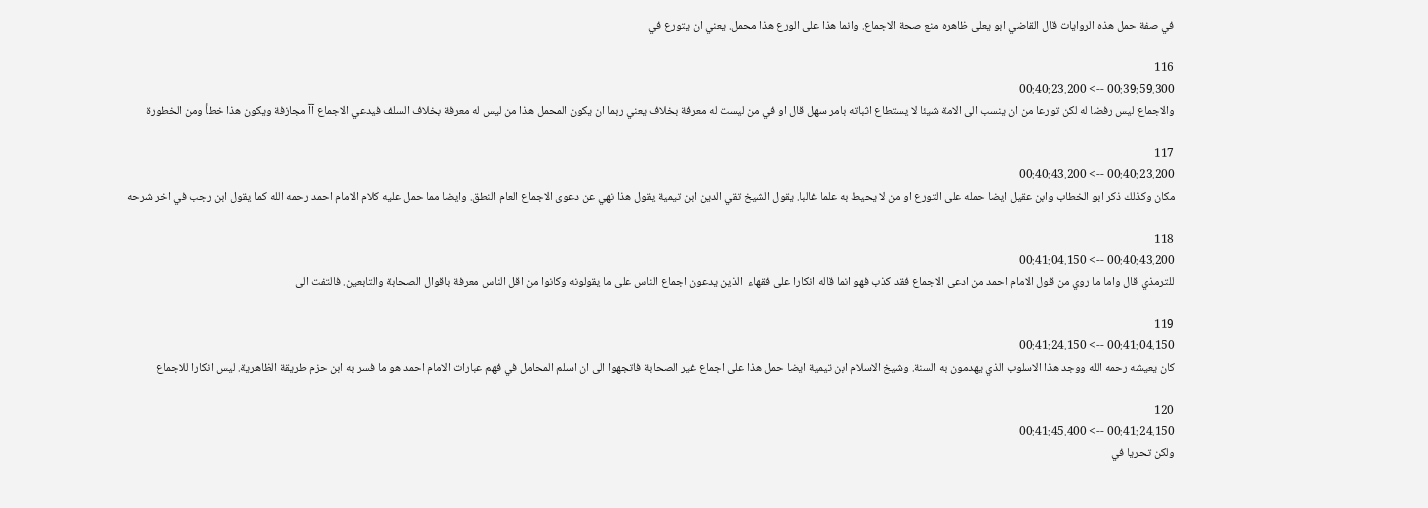في صفة حمل هذه الروايات قال القاضي ابو يعلى ظاهره منع صحة الاجماع. وانما هذا على الورع هذا محمل. يعني ان يتورع في

116
00:39:59.300 --> 00:40:23.200
والاجماع ليس رفضا له لكن تورعا من ان ينسب الى الامة شيئا لا يستطاع اثباته بامر سهل قال او في من ليست له معرفة بخلاف يعني ربما ان يكون المحمل هذا من ليس له معرفة بخلاف السلف فيدعي الاجماع آآ مجازفة ويكون هذا خطأ ومن الخطورة

117
00:40:23.200 --> 00:40:43.200
مكان وكذلك ذكر ابو الخطاب وابن عقيل ايضا حمله على التورع او من لا يحيط به علما غالبا. يقول الشيخ تقي الدين ابن تيمية يقول هذا نهي عن دعوى الاجماع العام النطق. وايضا مما حمل عليه كلام الامام احمد رحمه الله كما يقول ابن رجب في اخر شرحه

118
00:40:43.200 --> 00:41:04.150
للترمذي قال واما ما روي من قول الامام احمد من ادعى الاجماع فقد كذب فهو انما قاله انكارا على فقهاء  الذين يدعون اجماع الناس على ما يقولونه وكانوا من اقل الناس معرفة باقوال الصحابة والتابعين. فالتفت الى

119
00:41:04.150 --> 00:41:24.150
كان يعيشه رحمه الله ووجد هذا الاسلوب الذي يهدمون به السنة. وشيخ الاسلام ابن تيمية ايضا حمل هذا على اجماع غير الصحابة فاتجهوا الى ان اسلم المحامل في فهم عبارات الامام احمد هو ما فسر به ابن حزم طريقة الظاهرية. ليس انكارا للاجماع

120
00:41:24.150 --> 00:41:45.400
ولكن تحريا في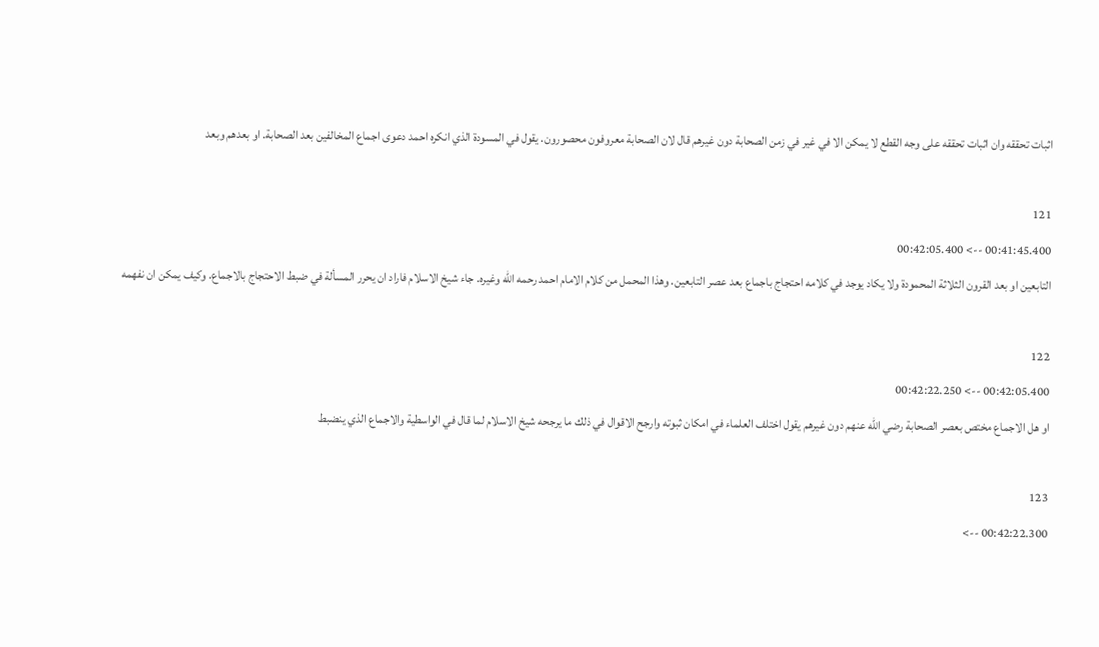اثبات تحققه وان اثبات تحققه على وجه القطع لا يمكن الا في غير في زمن الصحابة دون غيرهم قال لان الصحابة معروفون محصورون. يقول في المسودة الذي انكره احمد دعوى اجماع المخالفين بعد الصحابة. او بعدهم وبعد

121
00:41:45.400 --> 00:42:05.400
التابعين او بعد القرون الثلاثة المحمودة ولا يكاد يوجد في كلامه احتجاج باجماع بعد عصر التابعين. وهذا المحمل من كلام الامام احمد رحمه الله وغيره. جاء شيخ الاسلام فاراد ان يحرر المسألة في ضبط الاحتجاج بالاجماع. وكيف يمكن ان نفهمه

122
00:42:05.400 --> 00:42:22.250
او هل الاجماع مختص بعصر الصحابة رضي الله عنهم دون غيرهم يقول اختلف العلماء في امكان ثبوته وارجح الاقوال في ذلك ما يرجحه شيخ الاسلام لما قال في الواسطية والاجماع الذي ينضبط

123
00:42:22.300 -->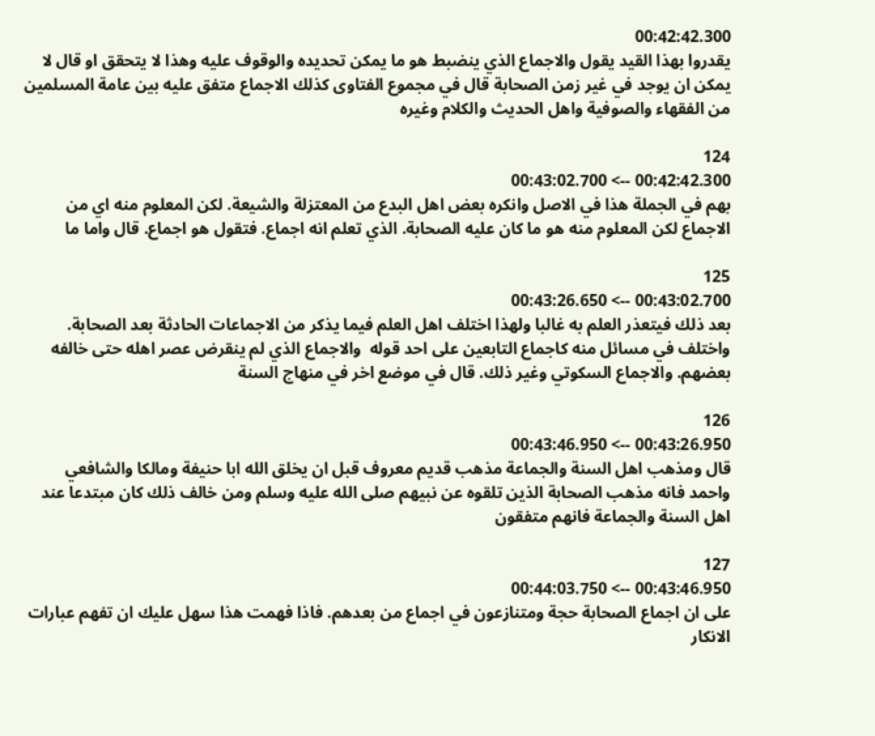00:42:42.300
يقدروا بهذا القيد يقول والاجماع الذي ينضبط هو ما يمكن تحديده والوقوف عليه وهذا لا يتحقق او قال لا يمكن ان يوجد في غير زمن الصحابة قال في مجموع الفتاوى كذلك الاجماع متفق عليه بين عامة المسلمين من الفقهاء والصوفية واهل الحديث والكلام وغيره

124
00:42:42.300 --> 00:43:02.700
بهم في الجملة هذا في الاصل وانكره بعض اهل البدع من المعتزلة والشيعة. لكن المعلوم منه اي من الاجماع لكن المعلوم منه هو ما كان عليه الصحابة. الذي تعلم انه اجماع. فتقول هو اجماع. قال واما ما

125
00:43:02.700 --> 00:43:26.650
بعد ذلك فيتعذر العلم به غالبا ولهذا اختلف اهل العلم فيما يذكر من الاجماعات الحادثة بعد الصحابة. واختلف في مسائل منه كاجماع التابعين على احد قوله  والاجماع الذي لم ينقرض عصر اهله حتى خالفه بعضهم. والاجماع السكوتي وغير ذلك. قال في موضع اخر في منهاج السنة

126
00:43:26.950 --> 00:43:46.950
قال ومذهب اهل السنة والجماعة مذهب قديم معروف قبل ان يخلق الله ابا حنيفة ومالكا والشافعي واحمد فانه مذهب الصحابة الذين تلقوه عن نبيهم صلى الله عليه وسلم ومن خالف ذلك كان مبتدعا عند اهل السنة والجماعة فانهم متفقون

127
00:43:46.950 --> 00:44:03.750
على ان اجماع الصحابة حجة ومتنازعون في اجماع من بعدهم. فاذا فهمت هذا سهل عليك ان تفهم عبارات الانكار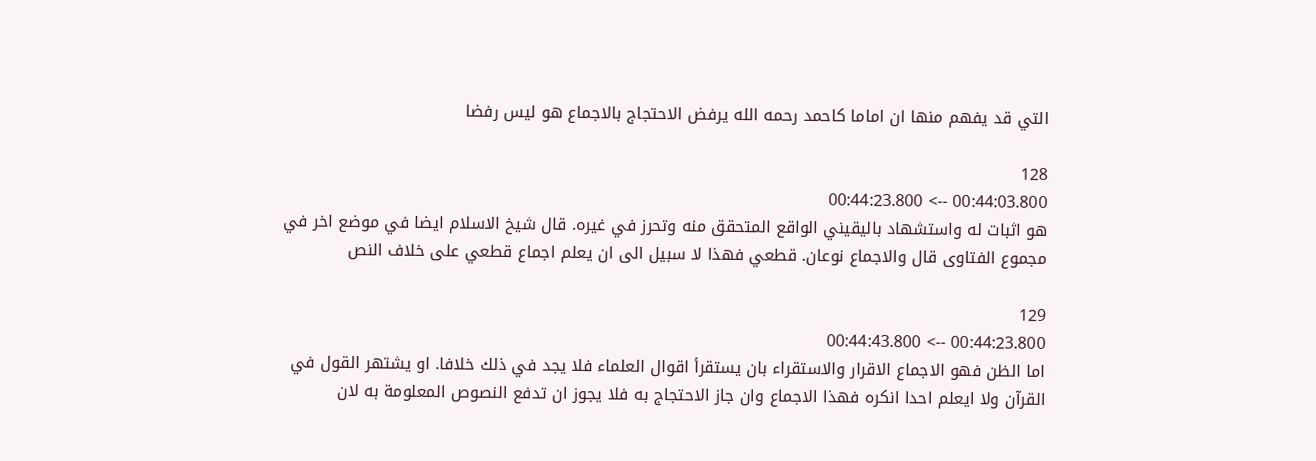التي قد يفهم منها ان اماما كاحمد رحمه الله يرفض الاحتجاج بالاجماع هو ليس رفضا

128
00:44:03.800 --> 00:44:23.800
هو اثبات له واستشهاد باليقيني الواقع المتحقق منه وتحرز في غيره. قال شيخ الاسلام ايضا في موضع اخر في مجموع الفتاوى قال والاجماع نوعان. قطعي فهذا لا سبيل الى ان يعلم اجماع قطعي على خلاف النص

129
00:44:23.800 --> 00:44:43.800
اما الظن فهو الاجماع الاقرار والاستقراء بان يستقرأ اقوال العلماء فلا يجد في ذلك خلافا. او يشتهر القول في القرآن ولا ايعلم احدا انكره فهذا الاجماع وان جاز الاحتجاج به فلا يجوز ان تدفع النصوص المعلومة به لان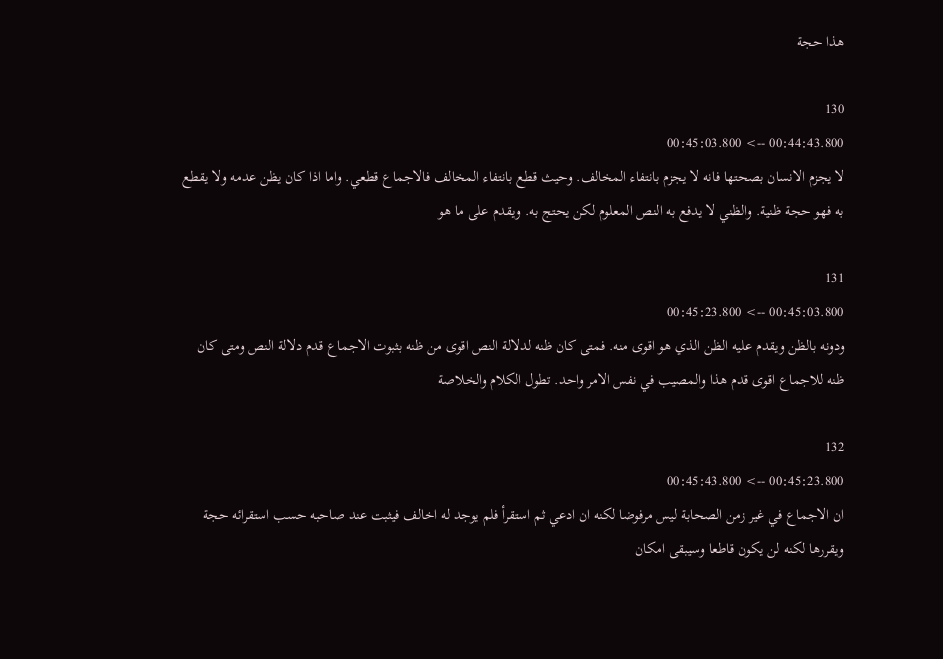هذا حجة

130
00:44:43.800 --> 00:45:03.800
لا يجزم الانسان بصحتها فانه لا يجزم بانتفاء المخالف. وحيث قطع بانتفاء المخالف فالاجماع قطعي. واما اذا كان يظن عدمه ولا يقطع به فهو حجة ظنية. والظني لا يدفع به النص المعلوم لكن يحتج به. ويقدم على ما هو

131
00:45:03.800 --> 00:45:23.800
ودونه بالظن ويقدم عليه الظن الذي هو اقوى منه. فمتى كان ظنه لدلالة النص اقوى من ظنه بثبوت الاجماع قدم دلالة النص ومتى كان ظنه للاجماع اقوى قدم هذا والمصيب في نفس الامر واحد. تطول الكلام والخلاصة

132
00:45:23.800 --> 00:45:43.800
ان الاجماع في غير زمن الصحابة ليس مرفوضا لكنه ان ادعي ثم استقرأ فلم يوجد له اخالف فيثبت عند صاحبه حسب استقرائه حجة ويقررها لكنه لن يكون قاطعا وسيبقى امكان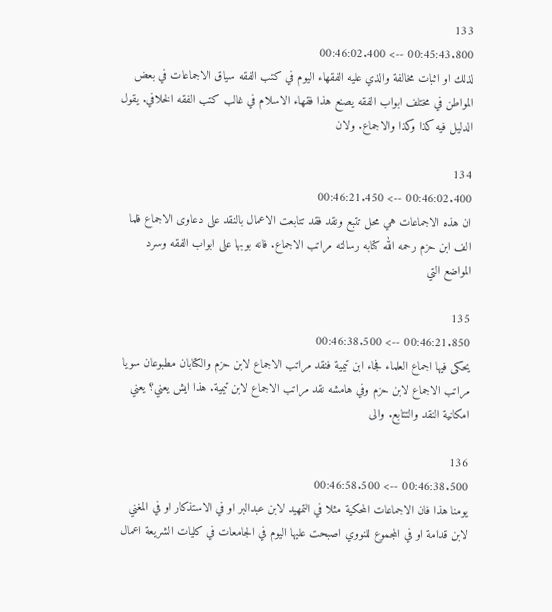133
00:45:43.800 --> 00:46:02.400
لذلك او اثبات مخالفة والذي عليه الفقهاء اليوم في كتب الفقه سياق الاجماعات في بعض المواطن في مختلف ابواب الفقه يصنع هذا فقهاء الاسلام في غالب كتب الفقه الخلافي. يقول الدليل فيه كذا وكذا والاجماع. ولان

134
00:46:02.400 --> 00:46:21.450
ان هذه الاجماعات هي محل تتبع ونقد فقد تتابعت الاعمال بالنقد على دعاوى الاجماع فلما الف ابن حزم رحمه الله كتابه رسالته مراتب الاجماع. فانه بوبها على ابواب الفقه وسرد المواضع التي

135
00:46:21.850 --> 00:46:38.500
يحكى فيها اجماع العلماء فجاء ابن تيمية فنقد مراتب الاجماع لابن حزم والكتابان مطبوعان سويا مراتب الاجماع لابن حزم وفي هامشه نقد مراتب الاجماع لابن تيمية. هذا ايش يعني؟ يعني امكانية النقد والتتابع. والى

136
00:46:38.500 --> 00:46:58.500
يومنا هذا فان الاجماعات المحكية مثلا في التمهيد لابن عبدالبر او في الاستذكار او في المغني لابن قدامة او في المجموع للنووي اصبحت عليها اليوم في الجامعات في كليات الشريعة اعمال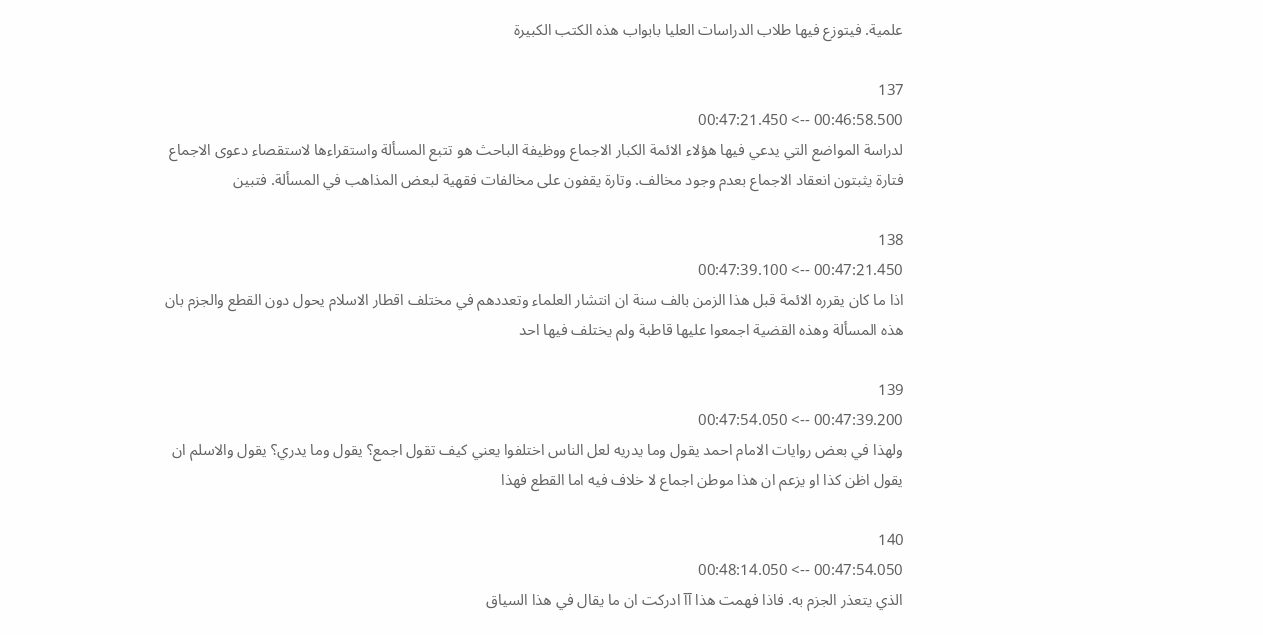علمية. فيتوزع فيها طلاب الدراسات العليا بابواب هذه الكتب الكبيرة

137
00:46:58.500 --> 00:47:21.450
لدراسة المواضع التي يدعي فيها هؤلاء الائمة الكبار الاجماع ووظيفة الباحث هو تتبع المسألة واستقراءها لاستقصاء دعوى الاجماع فتارة يثبتون انعقاد الاجماع بعدم وجود مخالف. وتارة يقفون على مخالفات فقهية لبعض المذاهب في المسألة. فتبين

138
00:47:21.450 --> 00:47:39.100
اذا ما كان يقرره الائمة قبل هذا الزمن بالف سنة ان انتشار العلماء وتعددهم في مختلف اقطار الاسلام يحول دون القطع والجزم بان هذه المسألة وهذه القضية اجمعوا عليها قاطبة ولم يختلف فيها احد

139
00:47:39.200 --> 00:47:54.050
ولهذا في بعض روايات الامام احمد يقول وما يدريه لعل الناس اختلفوا يعني كيف تقول اجمع؟ يقول وما يدري؟ يقول والاسلم ان يقول اظن كذا او يزعم ان هذا موطن اجماع لا خلاف فيه اما القطع فهذا

140
00:47:54.050 --> 00:48:14.050
الذي يتعذر الجزم به. فاذا فهمت هذا آآ ادركت ان ما يقال في هذا السياق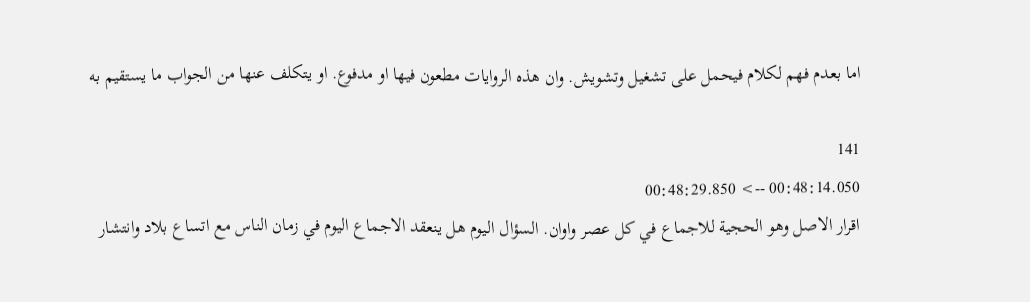اما بعدم فهم لكلام فيحمل على تشغيل وتشويش. وان هذه الروايات مطعون فيها او مدفوع. او يتكلف عنها من الجواب ما يستقيم به

141
00:48:14.050 --> 00:48:29.850
اقرار الاصل وهو الحجية للاجماع في كل عصر واوان. السؤال اليوم هل ينعقد الاجماع اليوم في زمان الناس مع اتساع بلاد وانتشار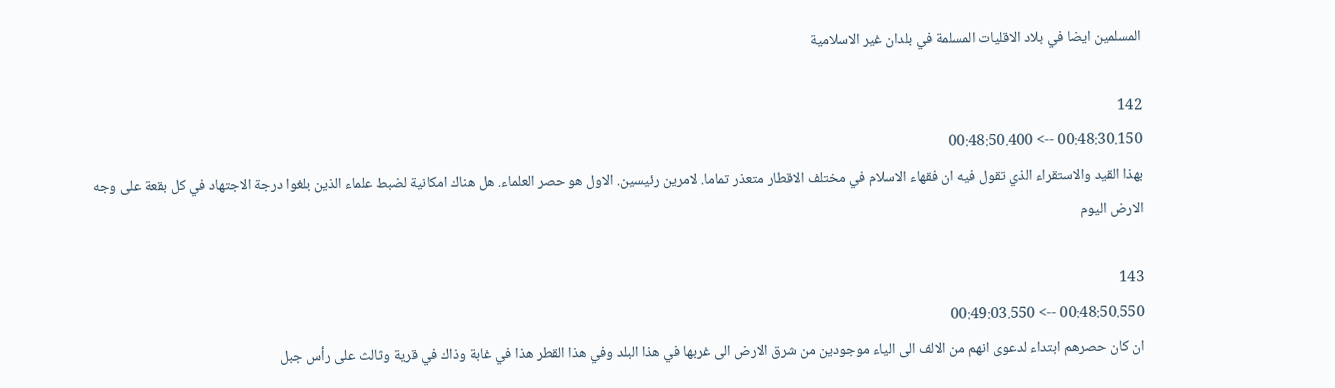المسلمين ايضا في بلاد الاقليات المسلمة في بلدان غير الاسلامية

142
00:48:30.150 --> 00:48:50.400
بهذا القيد والاستقراء الذي تقول فيه ان فقهاء الاسلام في مختلف الاقطار متعذر تماما. لامرين رئيسين. الاول هو حصر العلماء. هل هناك امكانية لضبط علماء الذين بلغوا درجة الاجتهاد في كل بقعة على وجه الارض اليوم

143
00:48:50.550 --> 00:49:03.550
ان كان حصرهم ابتداء لدعوى انهم من الالف الى الياء موجودين من شرق الارض الى غربها في هذا البلد وفي هذا القطر هذا في غابة وذاك في قرية وثالث على رأس جبل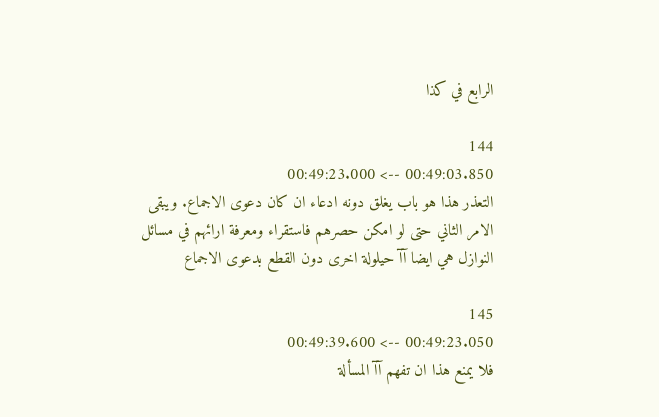الرابع في كذا

144
00:49:03.850 --> 00:49:23.000
التعذر هذا هو باب يغلق دونه ادعاء ان كان دعوى الاجماع. ويبقى الامر الثاني حتى لو امكن حصرهم فاستقراء ومعرفة ارائهم في مسائل النوازل هي ايضا آآ حيلولة اخرى دون القطع بدعوى الاجماع

145
00:49:23.050 --> 00:49:39.600
فلا يمنع هذا ان تفهم آآ المسألة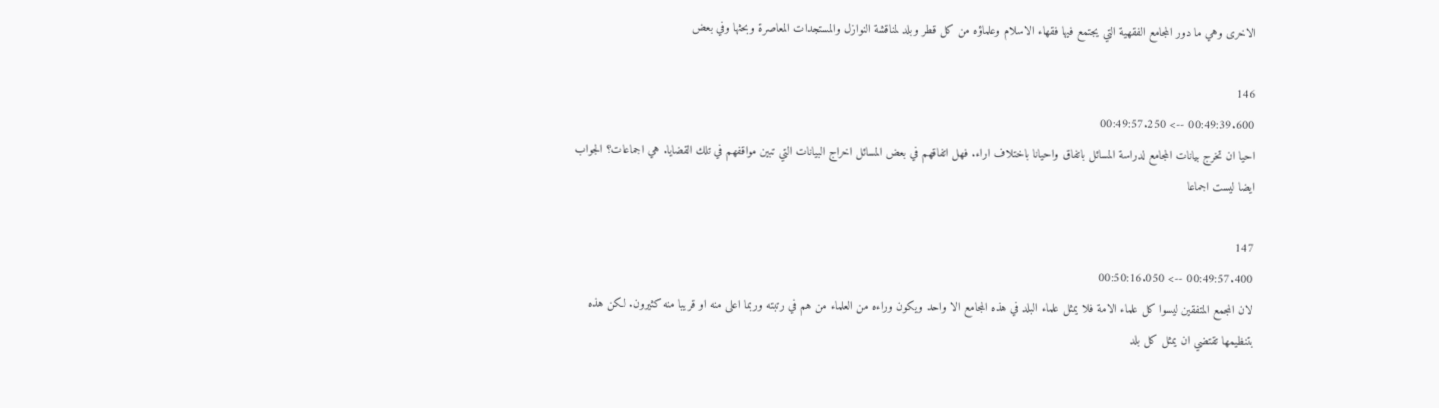الاخرى وهي ما دور المجامع الفقهية التي يجتمع فيها فقهاء الاسلام وعلماؤه من كل قطر وبلد لمناقشة النوازل والمستجدات المعاصرة وبحثها وفي بعض

146
00:49:39.600 --> 00:49:57.250
احيا ان تخرج بيانات المجامع لدراسة المسائل باتفاق واحيانا باختلاف اراء. فهل اتفاقهم في بعض المسائل اخراج البيانات التي تبين مواقفهم في تلك القضايا. هي اجماعات؟ الجواب ايضا ليست اجماعا

147
00:49:57.400 --> 00:50:16.050
لان المجمع المتفقين ليسوا كل علماء الامة فلا يمثل علماء البلد في هذه المجامع الا واحد ويكون وراءه من العلماء من هم في رتبته وربما اعلى منه او قريبا منه كثيرون. لكن هذه بتنظيمها تقتضي ان يمثل كل بلد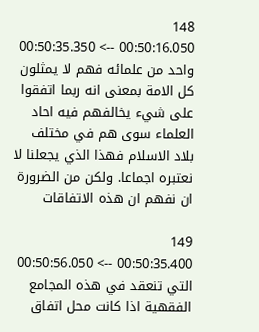148
00:50:16.050 --> 00:50:35.350
واحد من علمائه فهم لا يمثلون كل الامة بمعنى انه ربما اتفقوا على شيء يخالفهم فيه احاد العلماء سوى هم في مختلف بلاد الاسلام فهذا الذي يجعلنا لا نعتبره اجماعا. ولكن من الضرورة ان نفهم ان هذه الاتفاقات

149
00:50:35.400 --> 00:50:56.050
التي تنعقد في هذه المجامع الفقهية اذا كانت محل اتفاق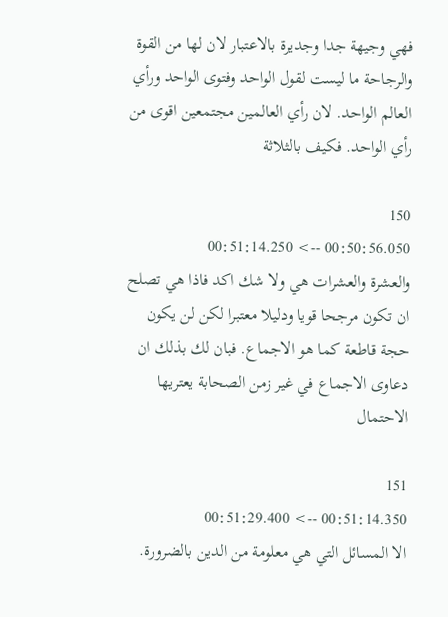فهي وجيهة جدا وجديرة بالاعتبار لان لها من القوة والرجاحة ما ليست لقول الواحد وفتوى الواحد ورأي العالم الواحد. لان رأي العالمين مجتمعين اقوى من رأي الواحد. فكيف بالثلاثة

150
00:50:56.050 --> 00:51:14.250
والعشرة والعشرات هي ولا شك اكد فاذا هي تصلح ان تكون مرجحا قويا ودليلا معتبرا لكن لن يكون حجة قاطعة كما هو الاجماع. فبان لك بذلك ان دعاوى الاجماع في غير زمن الصحابة يعتريها الاحتمال

151
00:51:14.350 --> 00:51:29.400
الا المسائل التي هي معلومة من الدين بالضرورة.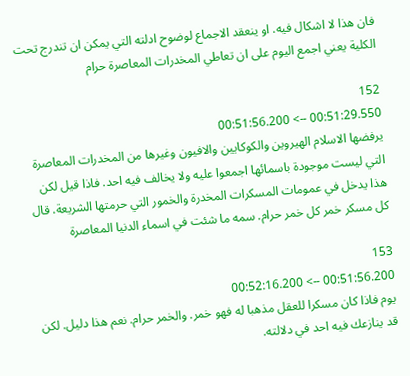فان هذا لا اشكال فيه. او ينعقد الاجماع لوضوح ادلته التي يمكن ان تندرج تحت الكلية يعني اجمع اليوم على ان تعاطي المخدرات المعاصرة حرام

152
00:51:29.550 --> 00:51:56.200
يرفضها الاسلام الهيروين والكوكايين والافيون وغيرها من المخدرات المعاصرة التي ليست موجودة باسمائها اجمعوا عليه ولا يخالف فيه احد. فاذا قيل لكن هذا يدخل في عمومات المسكرات المخدرة والخمور التي حرمتها الشريعة. قال كل مسكر خمر كل خمر حرام. سمه ما شئت في اسماء الدنيا المعاصرة

153
00:51:56.200 --> 00:52:16.200
يوم فاذا كان مسكرا للعقل مذهبا له فهو خمر. والخمر حرام. نعم هذا دليل. لكن قد ينازعك فيه احد في دلالته.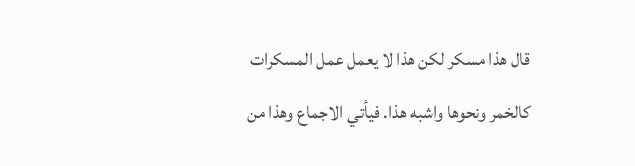قال هذا مسكر لكن هذا لا يعمل عمل المسكرات كالخمر ونحوها واشبه هذا. فيأتي الاجماع وهذا من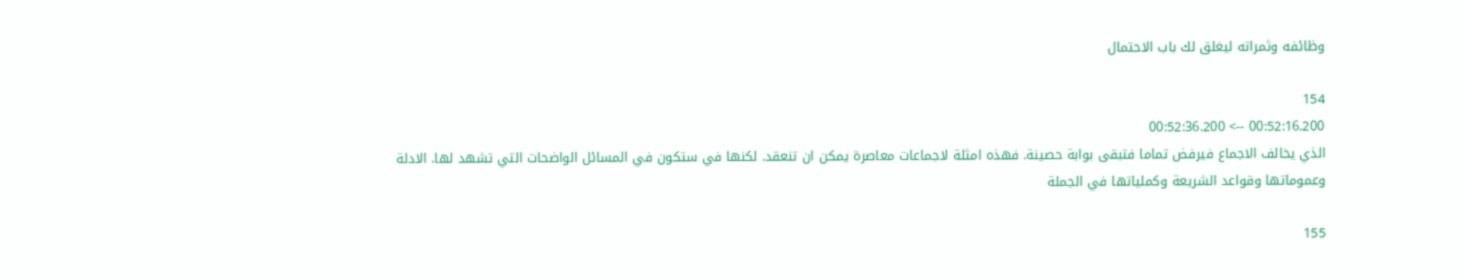وظائفه وثمراته ليغلق لك باب الاحتمال

154
00:52:16.200 --> 00:52:36.200
الذي يخالف الاجماع فيرفض تماما فتبقى بوابة حصينة. فهذه امثلة لاجماعات معاصرة يمكن ان تنعقد. لكنها في ستكون في المسائل الواضحات التي تشهد لها. الادلة وعموماتها وقواعد الشريعة وكملياتها في الجملة

155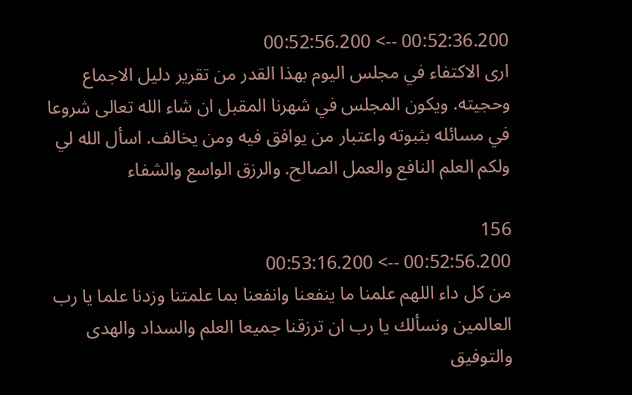00:52:36.200 --> 00:52:56.200
ارى الاكتفاء في مجلس اليوم بهذا القدر من تقرير دليل الاجماع وحجيته. ويكون المجلس في شهرنا المقبل ان شاء الله تعالى شروعا في مسائله بثبوته واعتبار من يوافق فيه ومن يخالف. اسأل الله لي ولكم العلم النافع والعمل الصالح. والرزق الواسع والشفاء

156
00:52:56.200 --> 00:53:16.200
من كل داء اللهم علمنا ما ينفعنا وانفعنا بما علمتنا وزدنا علما يا رب العالمين ونسألك يا رب ان ترزقنا جميعا العلم والسداد والهدى والتوفيق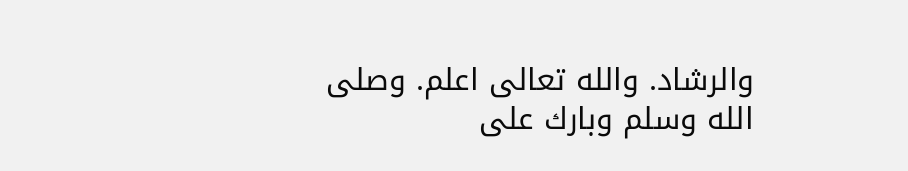والرشاد. والله تعالى اعلم. وصلى الله وسلم وبارك على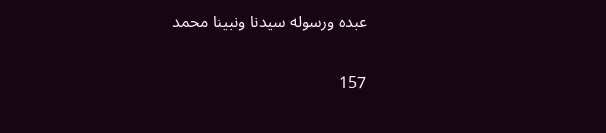عبده ورسوله سيدنا ونبينا محمد

157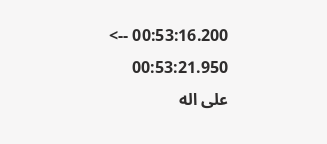00:53:16.200 --> 00:53:21.950
على اله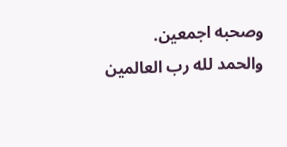وصحبه اجمعين. والحمد لله رب العالمين